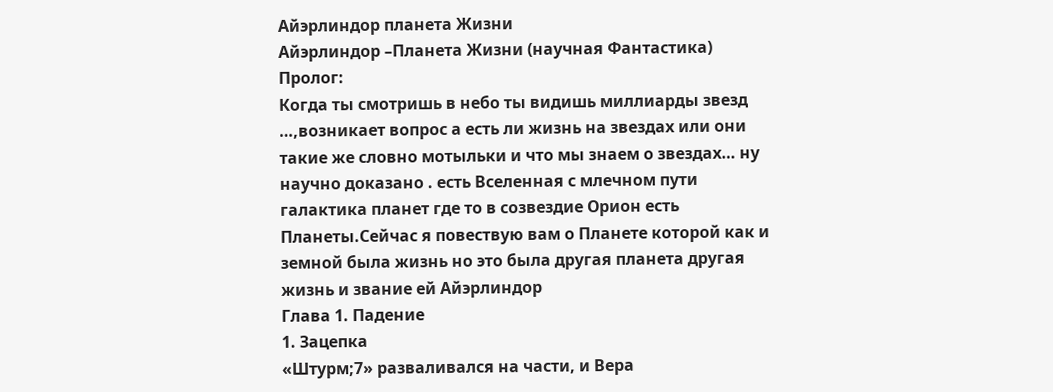Айэрлиндор планета Жизни
Айэрлиндор –Планета Жизни (научная Фантастика)
Пролог:
Когда ты смотришь в небо ты видишь миллиарды звезд …,возникает вопрос а есть ли жизнь на звездах или они такие же словно мотыльки и что мы знаем о звездах… ну научно доказано . есть Вселенная с млечном пути галактика планет где то в созвездие Орион есть Планеты.Сейчас я повествую вам о Планете которой как и земной была жизнь но это была другая планета другая жизнь и звание ей Айэрлиндор
Глава 1. Падение
1. Зацепка
«Штурм;7» разваливался на части, и Вера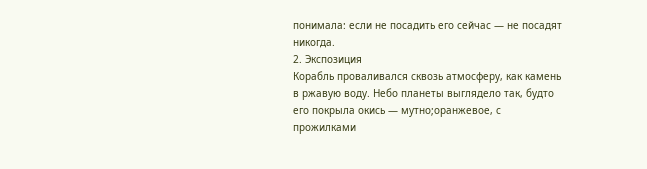понимала: если не посадить его сейчас — не посадят никогда.
2. Экспозиция
Корабль проваливался сквозь атмосферу, как камень в ржавую воду. Небо планеты выглядело так, будто его покрыла окись — мутно;оранжевое, с прожилками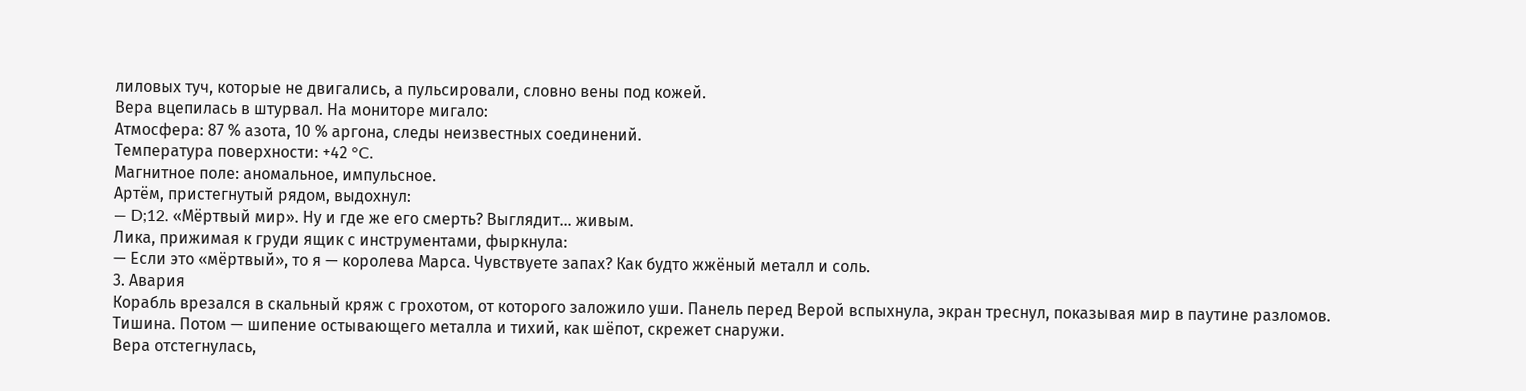лиловых туч, которые не двигались, а пульсировали, словно вены под кожей.
Вера вцепилась в штурвал. На мониторе мигало:
Атмосфера: 87 % азота, 10 % аргона, следы неизвестных соединений.
Температура поверхности: +42 °C.
Магнитное поле: аномальное, импульсное.
Артём, пристегнутый рядом, выдохнул:
— D;12. «Мёртвый мир». Ну и где же его смерть? Выглядит… живым.
Лика, прижимая к груди ящик с инструментами, фыркнула:
— Если это «мёртвый», то я — королева Марса. Чувствуете запах? Как будто жжёный металл и соль.
3. Авария
Корабль врезался в скальный кряж с грохотом, от которого заложило уши. Панель перед Верой вспыхнула, экран треснул, показывая мир в паутине разломов. Тишина. Потом — шипение остывающего металла и тихий, как шёпот, скрежет снаружи.
Вера отстегнулась,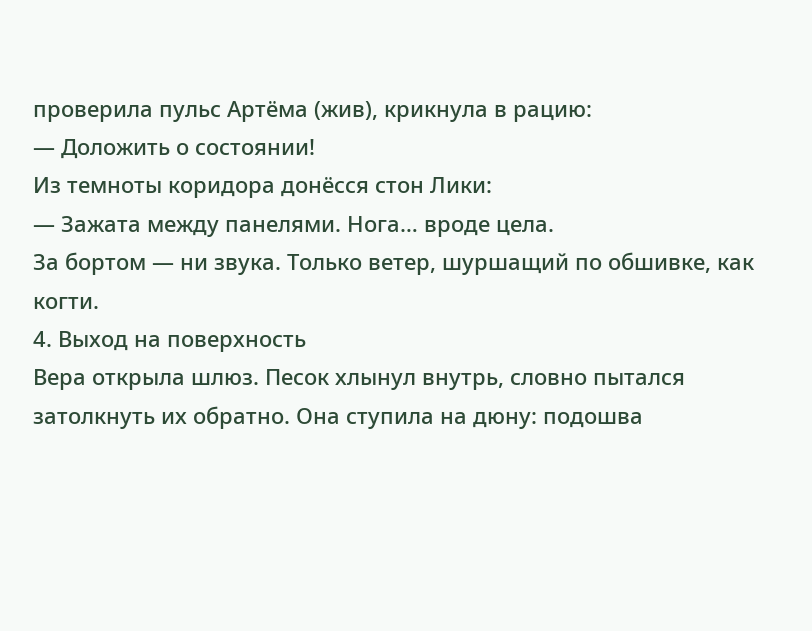проверила пульс Артёма (жив), крикнула в рацию:
— Доложить о состоянии!
Из темноты коридора донёсся стон Лики:
— Зажата между панелями. Нога… вроде цела.
За бортом — ни звука. Только ветер, шуршащий по обшивке, как когти.
4. Выход на поверхность
Вера открыла шлюз. Песок хлынул внутрь, словно пытался затолкнуть их обратно. Она ступила на дюну: подошва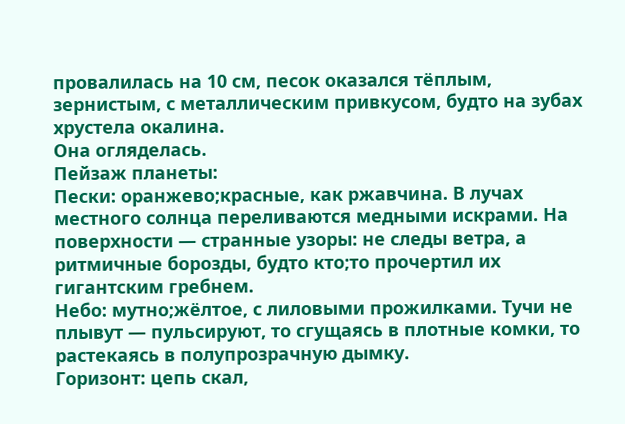провалилась на 10 см, песок оказался тёплым, зернистым, с металлическим привкусом, будто на зубах хрустела окалина.
Она огляделась.
Пейзаж планеты:
Пески: оранжево;красные, как ржавчина. В лучах местного солнца переливаются медными искрами. На поверхности — странные узоры: не следы ветра, а ритмичные борозды, будто кто;то прочертил их гигантским гребнем.
Небо: мутно;жёлтое, с лиловыми прожилками. Тучи не плывут — пульсируют, то сгущаясь в плотные комки, то растекаясь в полупрозрачную дымку.
Горизонт: цепь скал,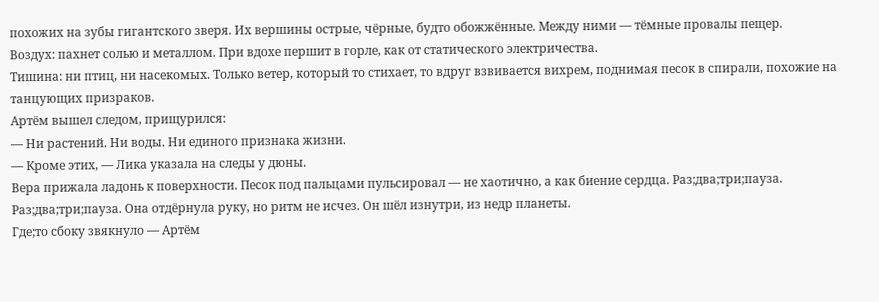похожих на зубы гигантского зверя. Их вершины острые, чёрные, будто обожжённые. Между ними — тёмные провалы пещер.
Воздух: пахнет солью и металлом. При вдохе першит в горле, как от статического электричества.
Тишина: ни птиц, ни насекомых. Только ветер, который то стихает, то вдруг взвивается вихрем, поднимая песок в спирали, похожие на танцующих призраков.
Артём вышел следом, прищурился:
— Ни растений. Ни воды. Ни единого признака жизни.
— Кроме этих, — Лика указала на следы у дюны.
Вера прижала ладонь к поверхности. Песок под пальцами пульсировал — не хаотично, а как биение сердца. Раз;два;три;пауза. Раз;два;три;пауза. Она отдёрнула руку, но ритм не исчез. Он шёл изнутри, из недр планеты.
Где;то сбоку звякнуло — Артём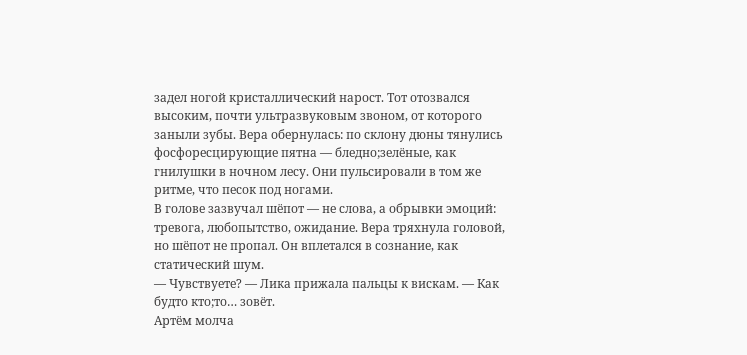задел ногой кристаллический нарост. Тот отозвался высоким, почти ультразвуковым звоном, от которого заныли зубы. Вера обернулась: по склону дюны тянулись фосфоресцирующие пятна — бледно;зелёные, как гнилушки в ночном лесу. Они пульсировали в том же ритме, что песок под ногами.
В голове зазвучал шёпот — не слова, а обрывки эмоций: тревога, любопытство, ожидание. Вера тряхнула головой, но шёпот не пропал. Он вплетался в сознание, как статический шум.
— Чувствуете? — Лика прижала пальцы к вискам. — Как будто кто;то… зовёт.
Артём молча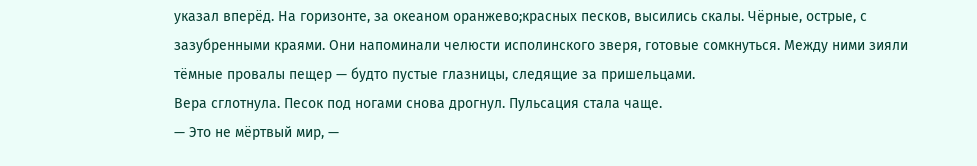указал вперёд. На горизонте, за океаном оранжево;красных песков, высились скалы. Чёрные, острые, с зазубренными краями. Они напоминали челюсти исполинского зверя, готовые сомкнуться. Между ними зияли тёмные провалы пещер — будто пустые глазницы, следящие за пришельцами.
Вера сглотнула. Песок под ногами снова дрогнул. Пульсация стала чаще.
— Это не мёртвый мир, —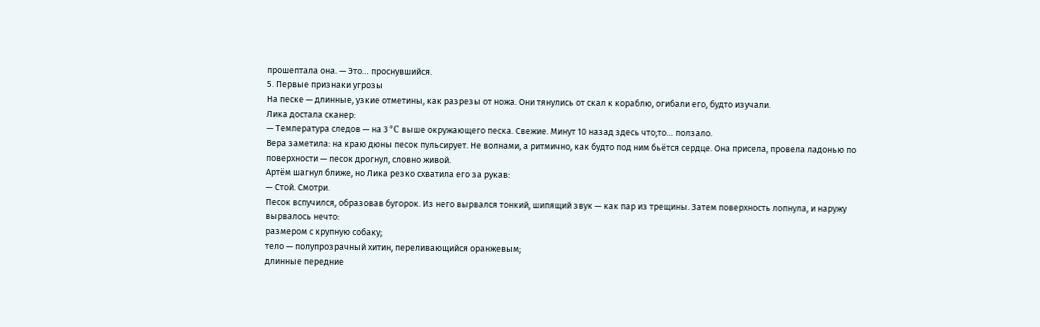прошептала она. — Это… проснувшийся.
5. Первые признаки угрозы
На песке — длинные, узкие отметины, как разрезы от ножа. Они тянулись от скал к кораблю, огибали его, будто изучали.
Лика достала сканер:
— Температура следов — на 3 °C выше окружающего песка. Свежие. Минут 10 назад здесь что;то… ползало.
Вера заметила: на краю дюны песок пульсирует. Не волнами, а ритмично, как будто под ним бьётся сердце. Она присела, провела ладонью по поверхности — песок дрогнул, словно живой.
Артём шагнул ближе, но Лика резко схватила его за рукав:
— Стой. Смотри.
Песок вспучился, образовав бугорок. Из него вырвался тонкий, шипящий звук — как пар из трещины. Затем поверхность лопнула, и наружу вырвалось нечто:
размером с крупную собаку;
тело — полупрозрачный хитин, переливающийся оранжевым;
длинные передние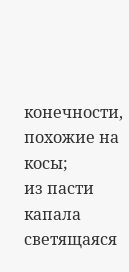конечности, похожие на косы;
из пасти капала светящаяся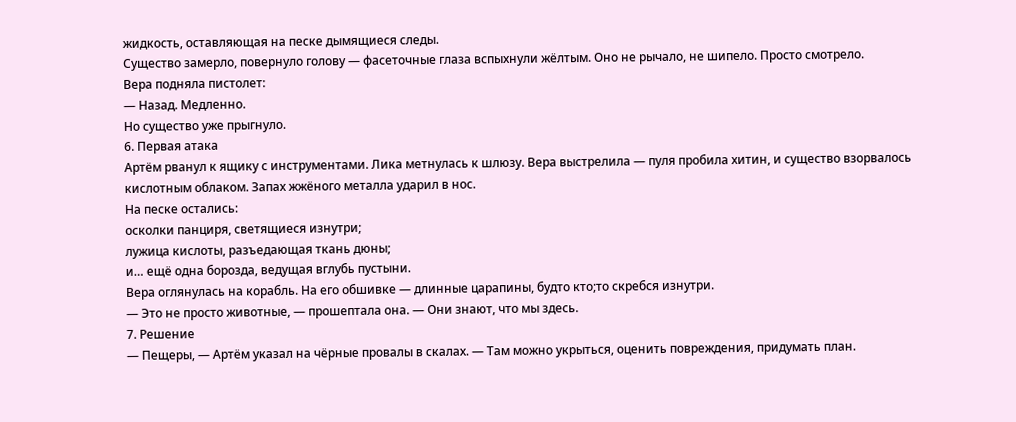жидкость, оставляющая на песке дымящиеся следы.
Существо замерло, повернуло голову — фасеточные глаза вспыхнули жёлтым. Оно не рычало, не шипело. Просто смотрело.
Вера подняла пистолет:
— Назад. Медленно.
Но существо уже прыгнуло.
6. Первая атака
Артём рванул к ящику с инструментами. Лика метнулась к шлюзу. Вера выстрелила — пуля пробила хитин, и существо взорвалось кислотным облаком. Запах жжёного металла ударил в нос.
На песке остались:
осколки панциря, светящиеся изнутри;
лужица кислоты, разъедающая ткань дюны;
и… ещё одна борозда, ведущая вглубь пустыни.
Вера оглянулась на корабль. На его обшивке — длинные царапины, будто кто;то скребся изнутри.
— Это не просто животные, — прошептала она. — Они знают, что мы здесь.
7. Решение
— Пещеры, — Артём указал на чёрные провалы в скалах. — Там можно укрыться, оценить повреждения, придумать план.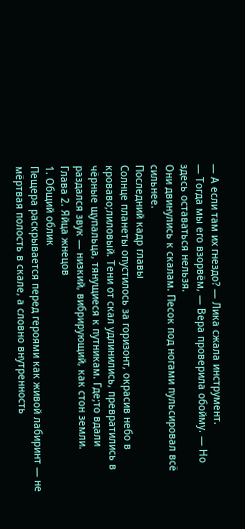— А если там их гнездо? — Лика сжала инструмент.
— Тогда мы его взорвём, — Вера проверила обойму. — Но здесь оставаться нельзя.
Они двинулись к скалам. Песок под ногами пульсировал всё сильнее.
Последний кадр главы
Солнце планеты опустилось за горизонт, окрасив небо в кроваво;лиловый. Тени от скал удлинились, превратились в чёрные щупальца, тянущиеся к путникам. Где;то вдали раздался звук — низкий, вибрирующий, как стон земли.
Глава 2. Яйца жнецов
1. Общий облик
Пещера раскрывается перед героями как живой лабиринт — не мёртвая полость в скале, а словно внутренность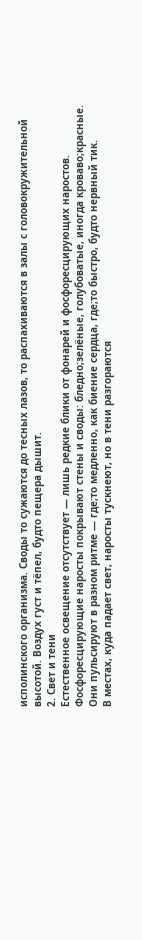исполинского организма. Своды то сужаются до тесных лазов, то распахиваются в залы с головокружительной высотой. Воздух густ и тёпел, будто пещера дышит.
2. Свет и тени
Естественное освещение отсутствует — лишь редкие блики от фонарей и фосфоресцирующих наростов.
Фосфоресцирующие наросты покрывают стены и своды: бледно;зелёные, голубоватые, иногда кроваво;красные. Они пульсируют в разном ритме — где;то медленно, как биение сердца, где;то быстро, будто нервный тик.
В местах, куда падает свет, наросты тускнеют, но в тени разгораются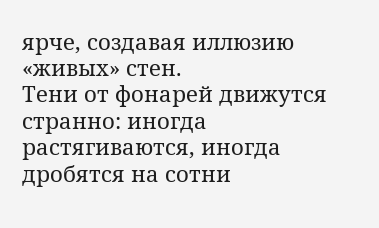ярче, создавая иллюзию «живых» стен.
Тени от фонарей движутся странно: иногда растягиваются, иногда дробятся на сотни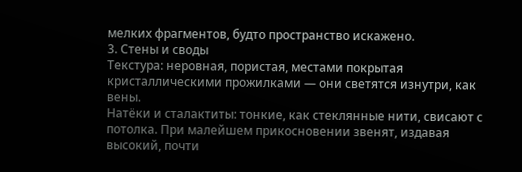мелких фрагментов, будто пространство искажено.
3. Стены и своды
Текстура: неровная, пористая, местами покрытая кристаллическими прожилками — они светятся изнутри, как вены.
Натёки и сталактиты: тонкие, как стеклянные нити, свисают с потолка. При малейшем прикосновении звенят, издавая высокий, почти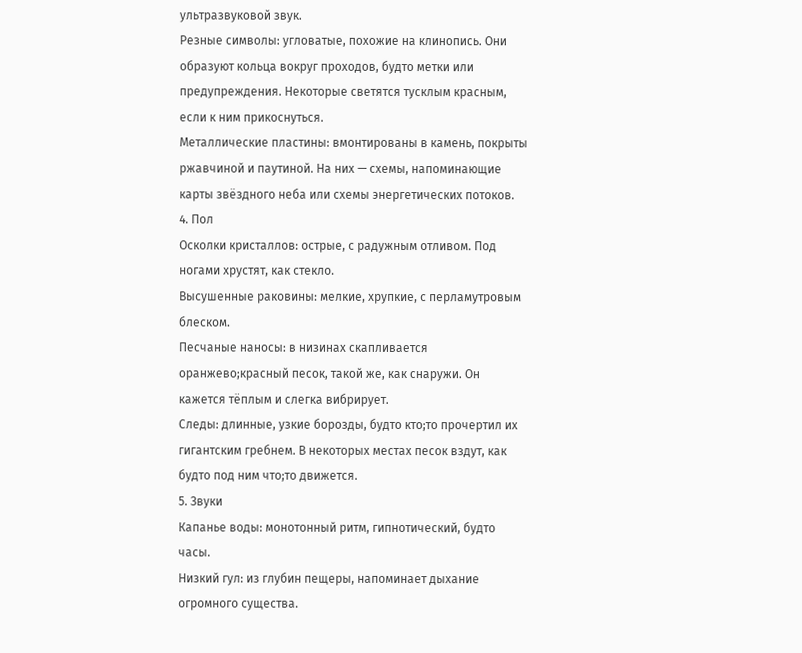ультразвуковой звук.
Резные символы: угловатые, похожие на клинопись. Они образуют кольца вокруг проходов, будто метки или предупреждения. Некоторые светятся тусклым красным, если к ним прикоснуться.
Металлические пластины: вмонтированы в камень, покрыты ржавчиной и паутиной. На них — схемы, напоминающие карты звёздного неба или схемы энергетических потоков.
4. Пол
Осколки кристаллов: острые, с радужным отливом. Под ногами хрустят, как стекло.
Высушенные раковины: мелкие, хрупкие, с перламутровым блеском.
Песчаные наносы: в низинах скапливается оранжево;красный песок, такой же, как снаружи. Он кажется тёплым и слегка вибрирует.
Следы: длинные, узкие борозды, будто кто;то прочертил их гигантским гребнем. В некоторых местах песок вздут, как будто под ним что;то движется.
5. Звуки
Капанье воды: монотонный ритм, гипнотический, будто часы.
Низкий гул: из глубин пещеры, напоминает дыхание огромного существа.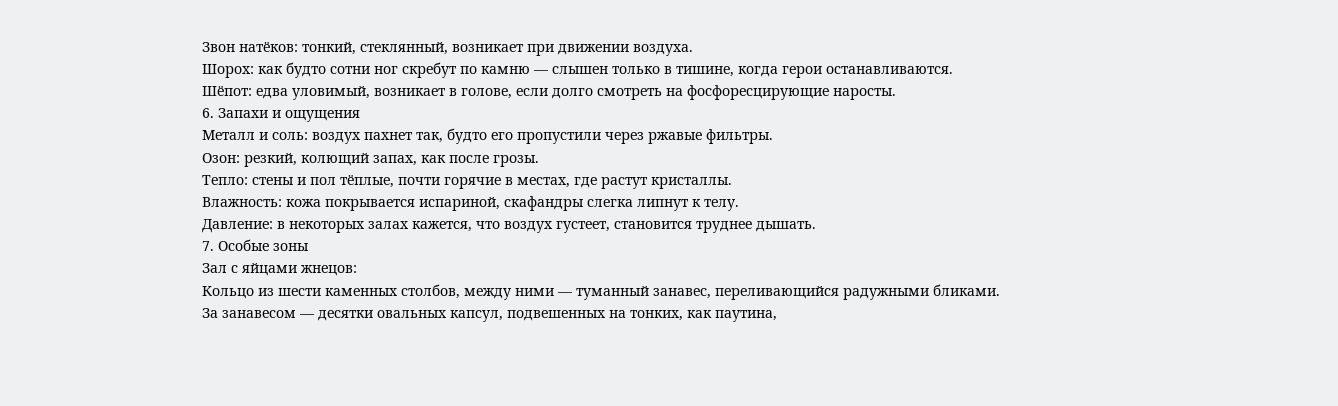Звон натёков: тонкий, стеклянный, возникает при движении воздуха.
Шорох: как будто сотни ног скребут по камню — слышен только в тишине, когда герои останавливаются.
Шёпот: едва уловимый, возникает в голове, если долго смотреть на фосфоресцирующие наросты.
6. Запахи и ощущения
Металл и соль: воздух пахнет так, будто его пропустили через ржавые фильтры.
Озон: резкий, колющий запах, как после грозы.
Тепло: стены и пол тёплые, почти горячие в местах, где растут кристаллы.
Влажность: кожа покрывается испариной, скафандры слегка липнут к телу.
Давление: в некоторых залах кажется, что воздух густеет, становится труднее дышать.
7. Особые зоны
Зал с яйцами жнецов:
Кольцо из шести каменных столбов, между ними — туманный занавес, переливающийся радужными бликами.
За занавесом — десятки овальных капсул, подвешенных на тонких, как паутина,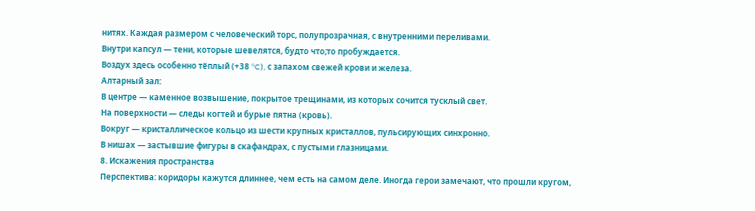нитях. Каждая размером с человеческий торс, полупрозрачная, с внутренними переливами.
Внутри капсул — тени, которые шевелятся, будто что;то пробуждается.
Воздух здесь особенно тёплый (+38 °C), с запахом свежей крови и железа.
Алтарный зал:
В центре — каменное возвышение, покрытое трещинами, из которых сочится тусклый свет.
На поверхности — следы когтей и бурые пятна (кровь).
Вокруг — кристаллическое кольцо из шести крупных кристаллов, пульсирующих синхронно.
В нишах — застывшие фигуры в скафандрах, с пустыми глазницами.
8. Искажения пространства
Перспектива: коридоры кажутся длиннее, чем есть на самом деле. Иногда герои замечают, что прошли кругом,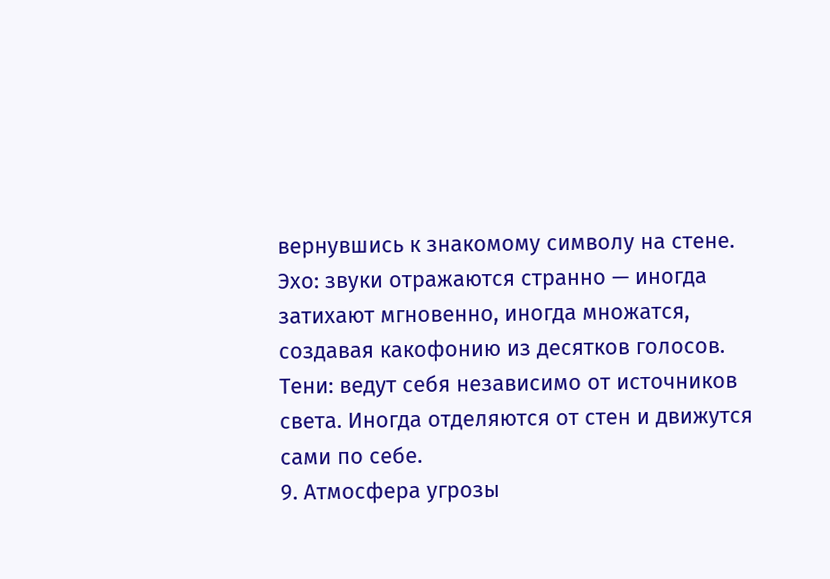вернувшись к знакомому символу на стене.
Эхо: звуки отражаются странно — иногда затихают мгновенно, иногда множатся, создавая какофонию из десятков голосов.
Тени: ведут себя независимо от источников света. Иногда отделяются от стен и движутся сами по себе.
9. Атмосфера угрозы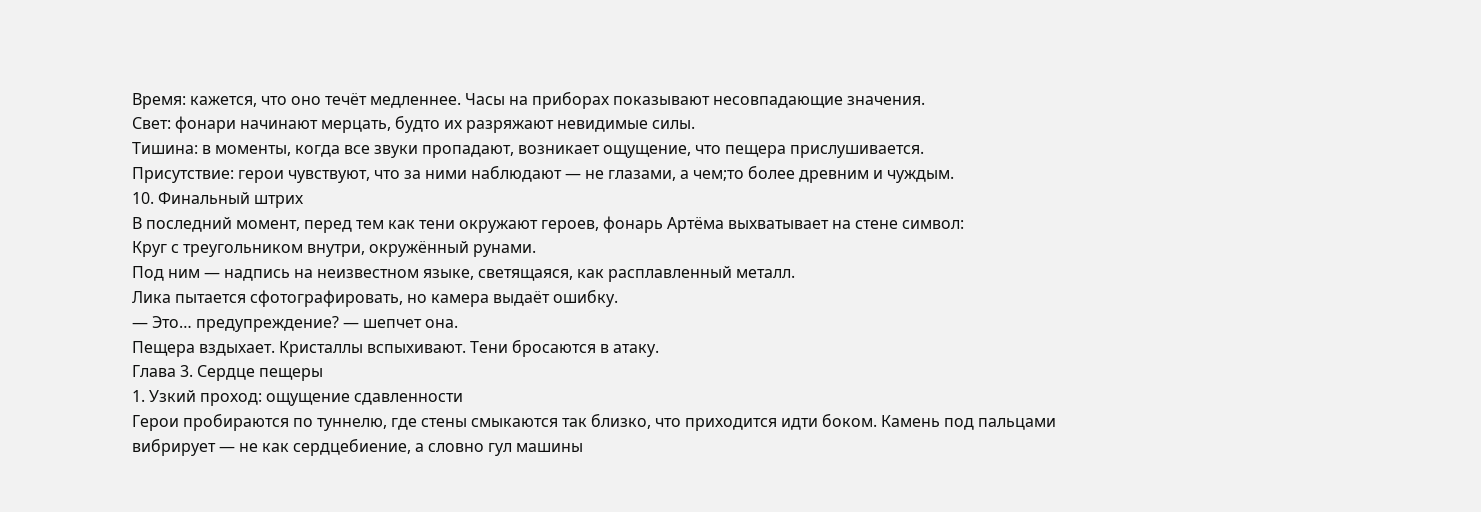Время: кажется, что оно течёт медленнее. Часы на приборах показывают несовпадающие значения.
Свет: фонари начинают мерцать, будто их разряжают невидимые силы.
Тишина: в моменты, когда все звуки пропадают, возникает ощущение, что пещера прислушивается.
Присутствие: герои чувствуют, что за ними наблюдают — не глазами, а чем;то более древним и чуждым.
10. Финальный штрих
В последний момент, перед тем как тени окружают героев, фонарь Артёма выхватывает на стене символ:
Круг с треугольником внутри, окружённый рунами.
Под ним — надпись на неизвестном языке, светящаяся, как расплавленный металл.
Лика пытается сфотографировать, но камера выдаёт ошибку.
— Это… предупреждение? — шепчет она.
Пещера вздыхает. Кристаллы вспыхивают. Тени бросаются в атаку.
Глава 3. Сердце пещеры
1. Узкий проход: ощущение сдавленности
Герои пробираются по туннелю, где стены смыкаются так близко, что приходится идти боком. Камень под пальцами вибрирует — не как сердцебиение, а словно гул машины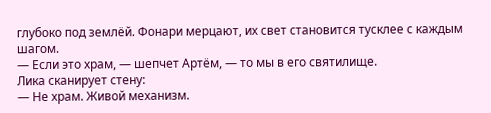глубоко под землёй. Фонари мерцают, их свет становится тусклее с каждым шагом.
— Если это храм, — шепчет Артём, — то мы в его святилище.
Лика сканирует стену:
— Не храм. Живой механизм.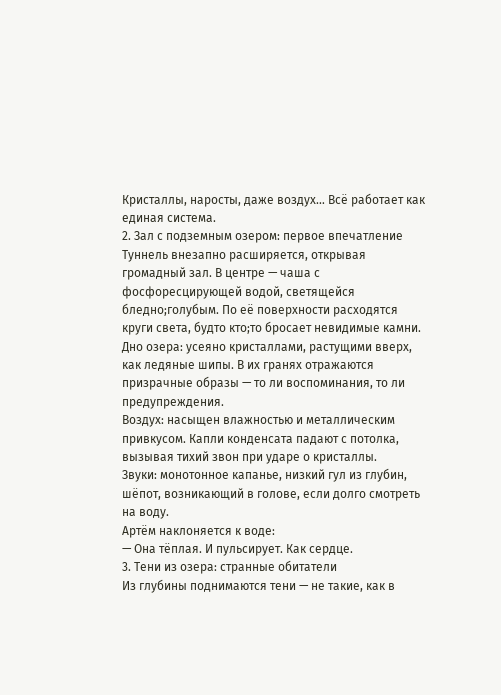Кристаллы, наросты, даже воздух… Всё работает как единая система.
2. Зал с подземным озером: первое впечатление
Туннель внезапно расширяется, открывая громадный зал. В центре — чаша с фосфоресцирующей водой, светящейся бледно;голубым. По её поверхности расходятся круги света, будто кто;то бросает невидимые камни.
Дно озера: усеяно кристаллами, растущими вверх, как ледяные шипы. В их гранях отражаются призрачные образы — то ли воспоминания, то ли предупреждения.
Воздух: насыщен влажностью и металлическим привкусом. Капли конденсата падают с потолка, вызывая тихий звон при ударе о кристаллы.
Звуки: монотонное капанье, низкий гул из глубин, шёпот, возникающий в голове, если долго смотреть на воду.
Артём наклоняется к воде:
— Она тёплая. И пульсирует. Как сердце.
3. Тени из озера: странные обитатели
Из глубины поднимаются тени — не такие, как в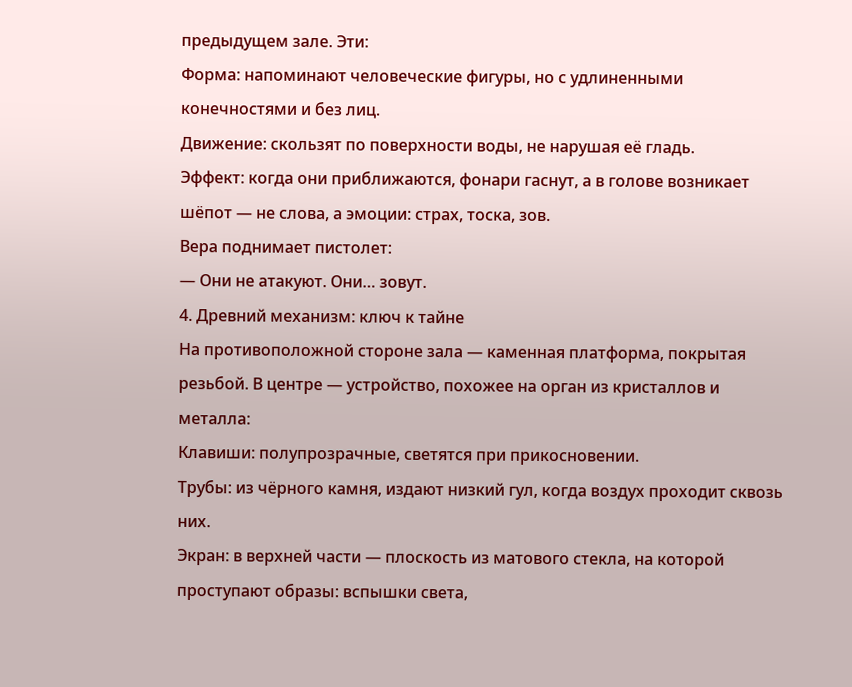предыдущем зале. Эти:
Форма: напоминают человеческие фигуры, но с удлиненными конечностями и без лиц.
Движение: скользят по поверхности воды, не нарушая её гладь.
Эффект: когда они приближаются, фонари гаснут, а в голове возникает шёпот — не слова, а эмоции: страх, тоска, зов.
Вера поднимает пистолет:
— Они не атакуют. Они… зовут.
4. Древний механизм: ключ к тайне
На противоположной стороне зала — каменная платформа, покрытая резьбой. В центре — устройство, похожее на орган из кристаллов и металла:
Клавиши: полупрозрачные, светятся при прикосновении.
Трубы: из чёрного камня, издают низкий гул, когда воздух проходит сквозь них.
Экран: в верхней части — плоскость из матового стекла, на которой проступают образы: вспышки света,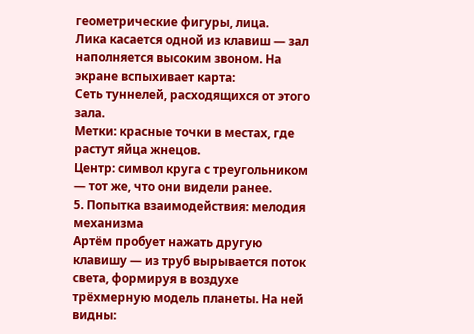геометрические фигуры, лица.
Лика касается одной из клавиш — зал наполняется высоким звоном. На экране вспыхивает карта:
Сеть туннелей, расходящихся от этого зала.
Метки: красные точки в местах, где растут яйца жнецов.
Центр: символ круга с треугольником — тот же, что они видели ранее.
5. Попытка взаимодействия: мелодия механизма
Артём пробует нажать другую клавишу — из труб вырывается поток света, формируя в воздухе трёхмерную модель планеты. На ней видны: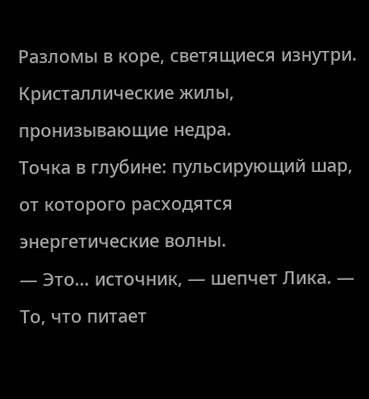Разломы в коре, светящиеся изнутри.
Кристаллические жилы, пронизывающие недра.
Точка в глубине: пульсирующий шар, от которого расходятся энергетические волны.
— Это… источник, — шепчет Лика. — То, что питает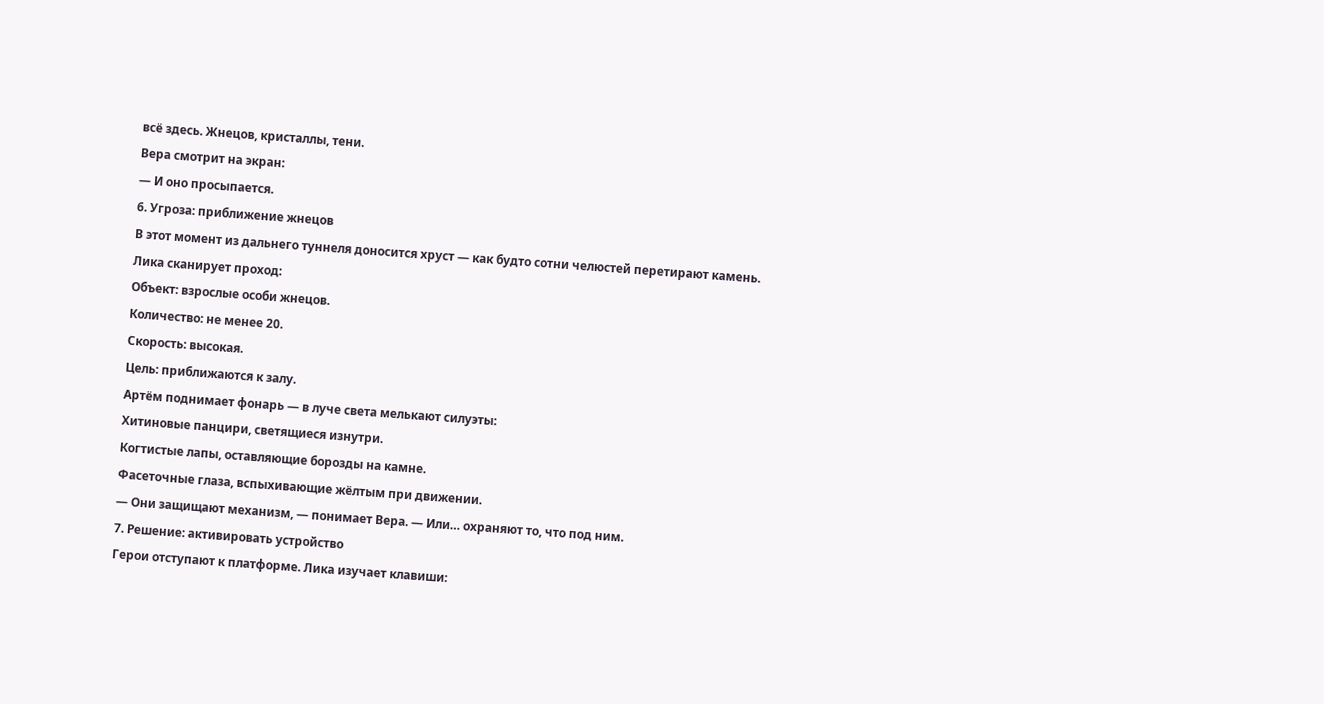всё здесь. Жнецов, кристаллы, тени.
Вера смотрит на экран:
— И оно просыпается.
6. Угроза: приближение жнецов
В этот момент из дальнего туннеля доносится хруст — как будто сотни челюстей перетирают камень.
Лика сканирует проход:
Объект: взрослые особи жнецов.
Количество: не менее 20.
Скорость: высокая.
Цель: приближаются к залу.
Артём поднимает фонарь — в луче света мелькают силуэты:
Хитиновые панцири, светящиеся изнутри.
Когтистые лапы, оставляющие борозды на камне.
Фасеточные глаза, вспыхивающие жёлтым при движении.
— Они защищают механизм, — понимает Вера. — Или… охраняют то, что под ним.
7. Решение: активировать устройство
Герои отступают к платформе. Лика изучает клавиши: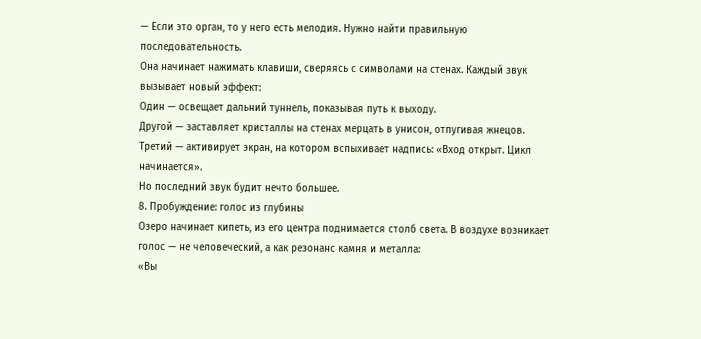— Если это орган, то у него есть мелодия. Нужно найти правильную последовательность.
Она начинает нажимать клавиши, сверяясь с символами на стенах. Каждый звук вызывает новый эффект:
Один — освещает дальний туннель, показывая путь к выходу.
Другой — заставляет кристаллы на стенах мерцать в унисон, отпугивая жнецов.
Третий — активирует экран, на котором вспыхивает надпись: «Вход открыт. Цикл начинается».
Но последний звук будит нечто большее.
8. Пробуждение: голос из глубины
Озеро начинает кипеть, из его центра поднимается столб света. В воздухе возникает голос — не человеческий, а как резонанс камня и металла:
«Вы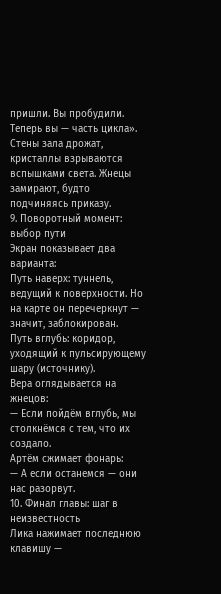пришли. Вы пробудили. Теперь вы — часть цикла».
Стены зала дрожат, кристаллы взрываются вспышками света. Жнецы замирают, будто подчиняясь приказу.
9. Поворотный момент: выбор пути
Экран показывает два варианта:
Путь наверх: туннель, ведущий к поверхности. Но на карте он перечеркнут — значит, заблокирован.
Путь вглубь: коридор, уходящий к пульсирующему шару (источнику).
Вера оглядывается на жнецов:
— Если пойдём вглубь, мы столкнёмся с тем, что их создало.
Артём сжимает фонарь:
— А если останемся — они нас разорвут.
10. Финал главы: шаг в неизвестность
Лика нажимает последнюю клавишу —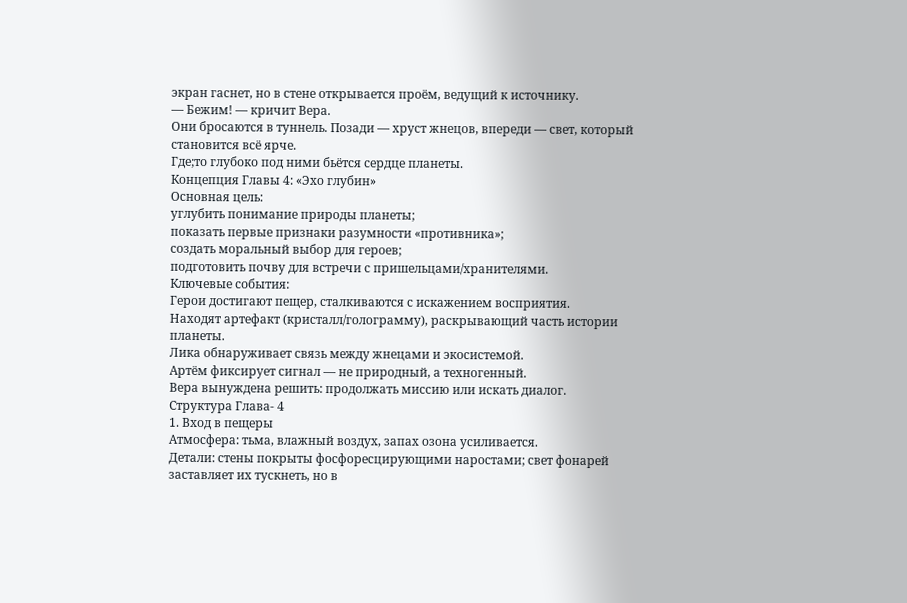экран гаснет, но в стене открывается проём, ведущий к источнику.
— Бежим! — кричит Вера.
Они бросаются в туннель. Позади — хруст жнецов, впереди — свет, который становится всё ярче.
Где;то глубоко под ними бьётся сердце планеты.
Концепция Главы 4: «Эхо глубин»
Основная цель:
углубить понимание природы планеты;
показать первые признаки разумности «противника»;
создать моральный выбор для героев;
подготовить почву для встречи с пришельцами/хранителями.
Ключевые события:
Герои достигают пещер, сталкиваются с искажением восприятия.
Находят артефакт (кристалл/голограмму), раскрывающий часть истории планеты.
Лика обнаруживает связь между жнецами и экосистемой.
Артём фиксирует сигнал — не природный, а техногенный.
Вера вынуждена решить: продолжать миссию или искать диалог.
Структура Глава- 4
1. Вход в пещеры
Атмосфера: тьма, влажный воздух, запах озона усиливается.
Детали: стены покрыты фосфоресцирующими наростами; свет фонарей заставляет их тускнеть, но в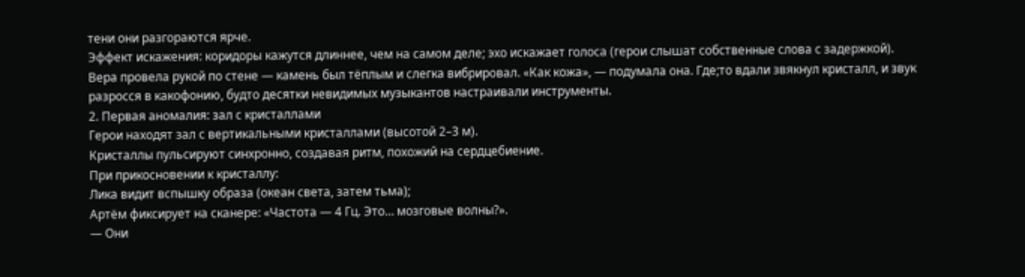тени они разгораются ярче.
Эффект искажения: коридоры кажутся длиннее, чем на самом деле; эхо искажает голоса (герои слышат собственные слова с задержкой).
Вера провела рукой по стене — камень был тёплым и слегка вибрировал. «Как кожа», — подумала она. Где;то вдали звякнул кристалл, и звук разросся в какофонию, будто десятки невидимых музыкантов настраивали инструменты.
2. Первая аномалия: зал с кристаллами
Герои находят зал с вертикальными кристаллами (высотой 2–3 м).
Кристаллы пульсируют синхронно, создавая ритм, похожий на сердцебиение.
При прикосновении к кристаллу:
Лика видит вспышку образа (океан света, затем тьма);
Артём фиксирует на сканере: «Частота — 4 Гц. Это… мозговые волны?».
— Они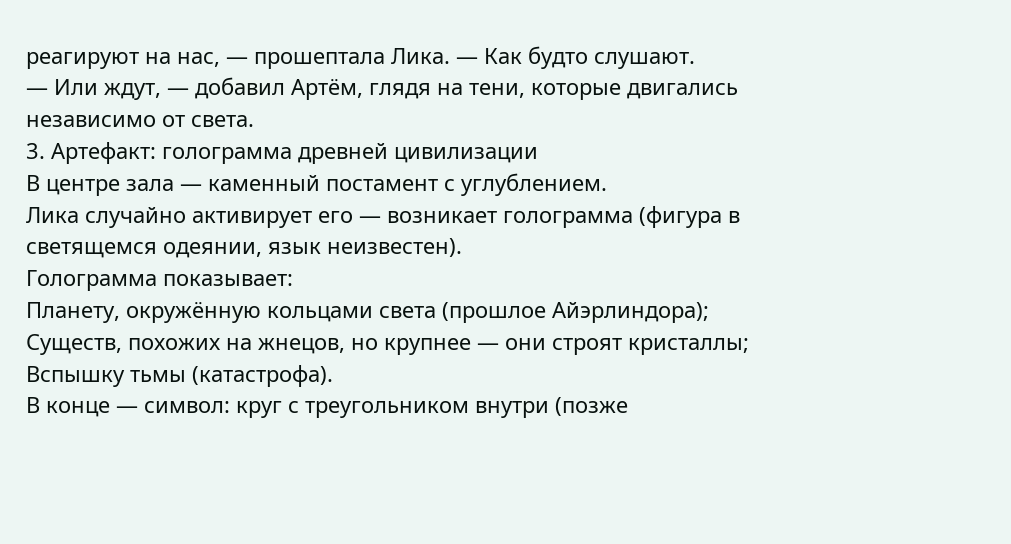реагируют на нас, — прошептала Лика. — Как будто слушают.
— Или ждут, — добавил Артём, глядя на тени, которые двигались независимо от света.
3. Артефакт: голограмма древней цивилизации
В центре зала — каменный постамент с углублением.
Лика случайно активирует его — возникает голограмма (фигура в светящемся одеянии, язык неизвестен).
Голограмма показывает:
Планету, окружённую кольцами света (прошлое Айэрлиндора);
Существ, похожих на жнецов, но крупнее — они строят кристаллы;
Вспышку тьмы (катастрофа).
В конце — символ: круг с треугольником внутри (позже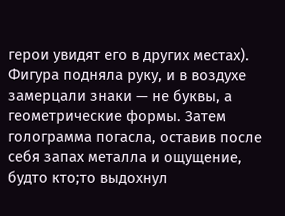герои увидят его в других местах).
Фигура подняла руку, и в воздухе замерцали знаки — не буквы, а геометрические формы. Затем голограмма погасла, оставив после себя запах металла и ощущение, будто кто;то выдохнул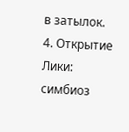в затылок.
4. Открытие Лики: симбиоз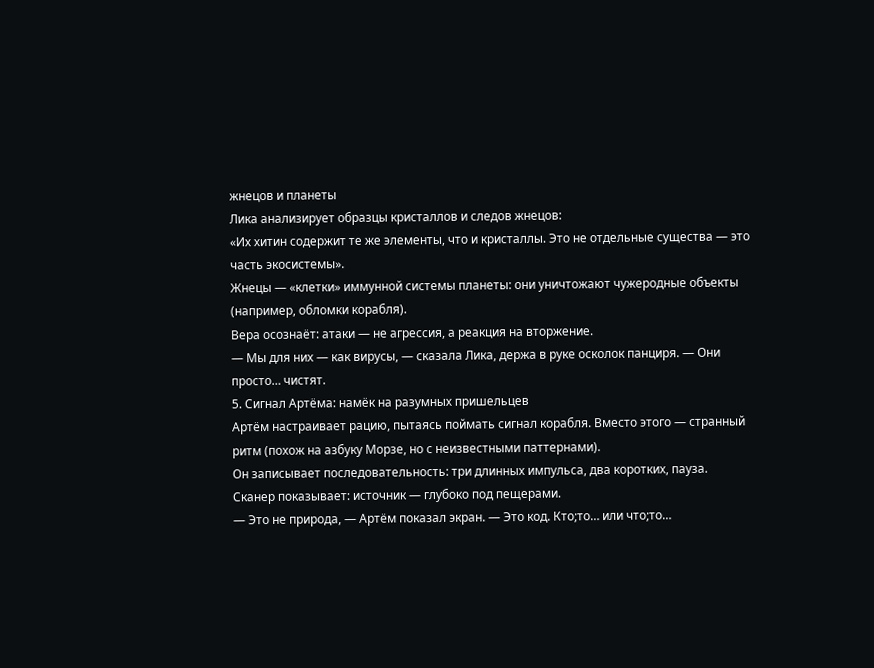жнецов и планеты
Лика анализирует образцы кристаллов и следов жнецов:
«Их хитин содержит те же элементы, что и кристаллы. Это не отдельные существа — это часть экосистемы».
Жнецы — «клетки» иммунной системы планеты: они уничтожают чужеродные объекты (например, обломки корабля).
Вера осознаёт: атаки — не агрессия, а реакция на вторжение.
— Мы для них — как вирусы, — сказала Лика, держа в руке осколок панциря. — Они просто… чистят.
5. Сигнал Артёма: намёк на разумных пришельцев
Артём настраивает рацию, пытаясь поймать сигнал корабля. Вместо этого — странный ритм (похож на азбуку Морзе, но с неизвестными паттернами).
Он записывает последовательность: три длинных импульса, два коротких, пауза.
Сканер показывает: источник — глубоко под пещерами.
— Это не природа, — Артём показал экран. — Это код. Кто;то… или что;то…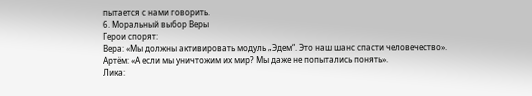пытается с нами говорить.
6. Моральный выбор Веры
Герои спорят:
Вера: «Мы должны активировать модуль „Эдем“. Это наш шанс спасти человечество».
Артём: «А если мы уничтожим их мир? Мы даже не попытались понять».
Лика: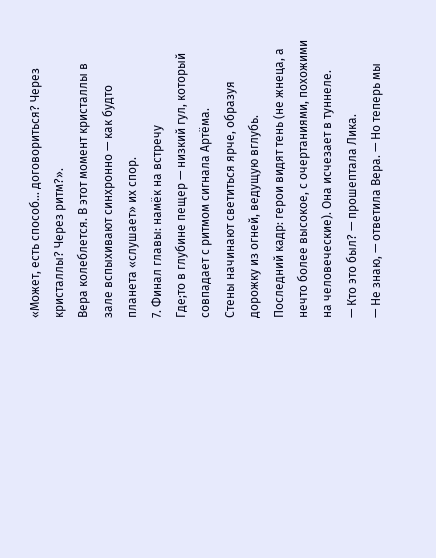«Может, есть способ… договориться? Через кристаллы? Через ритм?».
Вера колеблется. В этот момент кристаллы в зале вспыхивают синхронно — как будто планета «слушает» их спор.
7. Финал главы: намёк на встречу
Где;то в глубине пещер — низкий гул, который совпадает с ритмом сигнала Артёма.
Стены начинают светиться ярче, образуя дорожку из огней, ведущую вглубь.
Последний кадр: герои видят тень (не жнеца, а нечто более высокое, с очертаниями, похожими на человеческие). Она исчезает в туннеле.
— Кто это был? — прошептала Лика.
— Не знаю, — ответила Вера. — Но теперь мы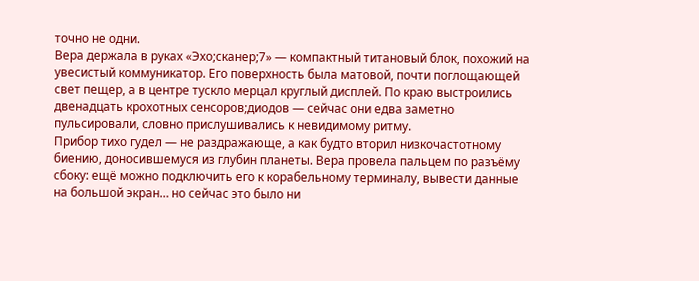точно не одни.
Вера держала в руках «Эхо;сканер;7» — компактный титановый блок, похожий на увесистый коммуникатор. Его поверхность была матовой, почти поглощающей свет пещер, а в центре тускло мерцал круглый дисплей. По краю выстроились двенадцать крохотных сенсоров;диодов — сейчас они едва заметно пульсировали, словно прислушивались к невидимому ритму.
Прибор тихо гудел — не раздражающе, а как будто вторил низкочастотному биению, доносившемуся из глубин планеты. Вера провела пальцем по разъёму сбоку: ещё можно подключить его к корабельному терминалу, вывести данные на большой экран… но сейчас это было ни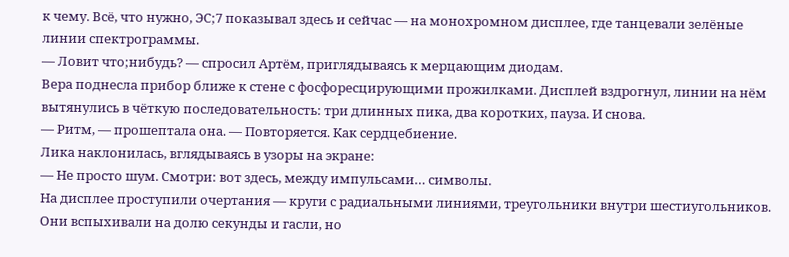к чему. Всё, что нужно, ЭС;7 показывал здесь и сейчас — на монохромном дисплее, где танцевали зелёные линии спектрограммы.
— Ловит что;нибудь? — спросил Артём, приглядываясь к мерцающим диодам.
Вера поднесла прибор ближе к стене с фосфоресцирующими прожилками. Дисплей вздрогнул, линии на нём вытянулись в чёткую последовательность: три длинных пика, два коротких, пауза. И снова.
— Ритм, — прошептала она. — Повторяется. Как сердцебиение.
Лика наклонилась, вглядываясь в узоры на экране:
— Не просто шум. Смотри: вот здесь, между импульсами… символы.
На дисплее проступили очертания — круги с радиальными линиями, треугольники внутри шестиугольников. Они вспыхивали на долю секунды и гасли, но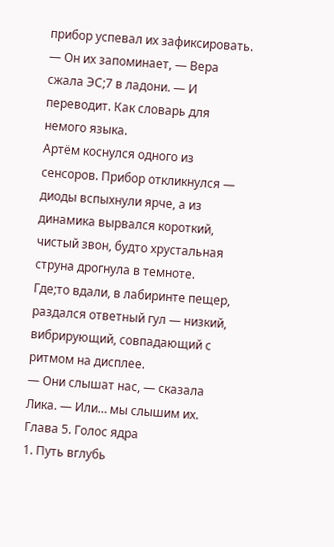прибор успевал их зафиксировать.
— Он их запоминает, — Вера сжала ЭС;7 в ладони. — И переводит. Как словарь для немого языка.
Артём коснулся одного из сенсоров. Прибор откликнулся — диоды вспыхнули ярче, а из динамика вырвался короткий, чистый звон, будто хрустальная струна дрогнула в темноте.
Где;то вдали, в лабиринте пещер, раздался ответный гул — низкий, вибрирующий, совпадающий с ритмом на дисплее.
— Они слышат нас, — сказала Лика. — Или… мы слышим их.
Глава 5. Голос ядра
1. Путь вглубь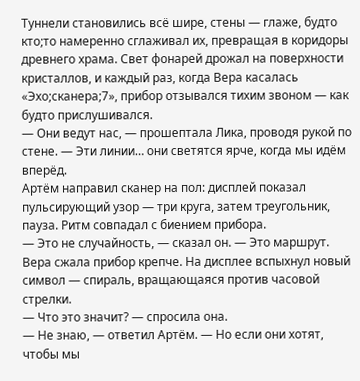Туннели становились всё шире, стены — глаже, будто кто;то намеренно сглаживал их, превращая в коридоры древнего храма. Свет фонарей дрожал на поверхности кристаллов, и каждый раз, когда Вера касалась «Эхо;сканера;7», прибор отзывался тихим звоном — как будто прислушивался.
— Они ведут нас, — прошептала Лика, проводя рукой по стене. — Эти линии… они светятся ярче, когда мы идём вперёд.
Артём направил сканер на пол: дисплей показал пульсирующий узор — три круга, затем треугольник, пауза. Ритм совпадал с биением прибора.
— Это не случайность, — сказал он. — Это маршрут.
Вера сжала прибор крепче. На дисплее вспыхнул новый символ — спираль, вращающаяся против часовой стрелки.
— Что это значит? — спросила она.
— Не знаю, — ответил Артём. — Но если они хотят, чтобы мы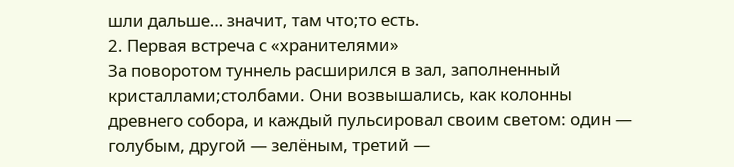шли дальше… значит, там что;то есть.
2. Первая встреча с «хранителями»
За поворотом туннель расширился в зал, заполненный кристаллами;столбами. Они возвышались, как колонны древнего собора, и каждый пульсировал своим светом: один — голубым, другой — зелёным, третий —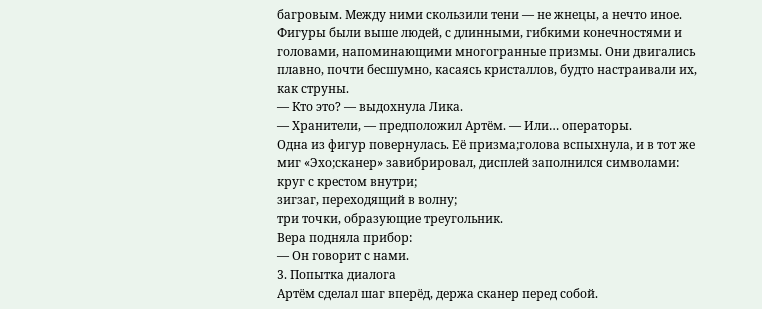багровым. Между ними скользили тени — не жнецы, а нечто иное.
Фигуры были выше людей, с длинными, гибкими конечностями и головами, напоминающими многогранные призмы. Они двигались плавно, почти бесшумно, касаясь кристаллов, будто настраивали их, как струны.
— Кто это? — выдохнула Лика.
— Хранители, — предположил Артём. — Или… операторы.
Одна из фигур повернулась. Её призма;голова вспыхнула, и в тот же миг «Эхо;сканер» завибрировал, дисплей заполнился символами:
круг с крестом внутри;
зигзаг, переходящий в волну;
три точки, образующие треугольник.
Вера подняла прибор:
— Он говорит с нами.
3. Попытка диалога
Артём сделал шаг вперёд, держа сканер перед собой.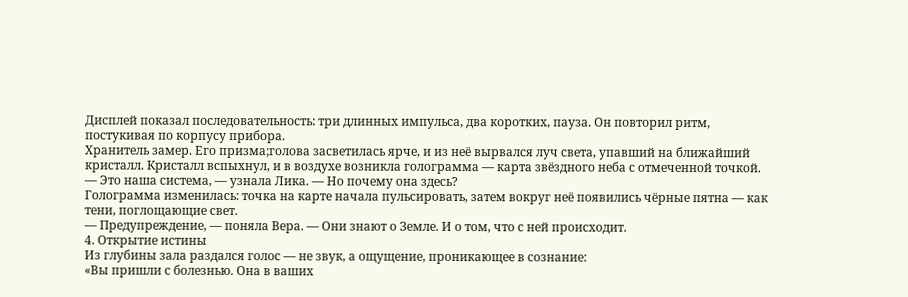Дисплей показал последовательность: три длинных импульса, два коротких, пауза. Он повторил ритм, постукивая по корпусу прибора.
Хранитель замер. Его призма;голова засветилась ярче, и из неё вырвался луч света, упавший на ближайший кристалл. Кристалл вспыхнул, и в воздухе возникла голограмма — карта звёздного неба с отмеченной точкой.
— Это наша система, — узнала Лика. — Но почему она здесь?
Голограмма изменилась: точка на карте начала пульсировать, затем вокруг неё появились чёрные пятна — как тени, поглощающие свет.
— Предупреждение, — поняла Вера. — Они знают о Земле. И о том, что с ней происходит.
4. Открытие истины
Из глубины зала раздался голос — не звук, а ощущение, проникающее в сознание:
«Вы пришли с болезнью. Она в ваших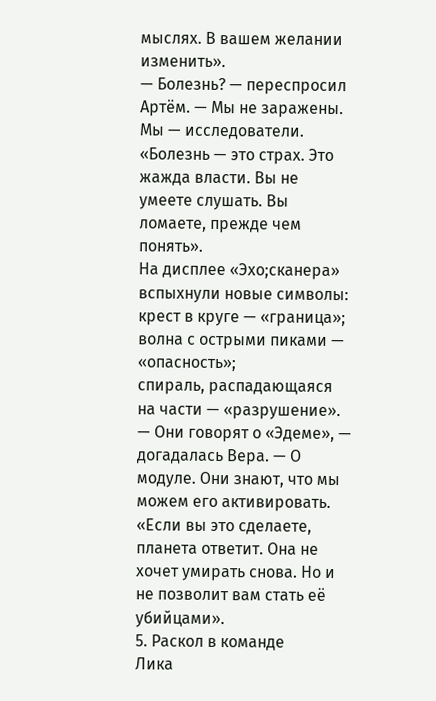мыслях. В вашем желании изменить».
— Болезнь? — переспросил Артём. — Мы не заражены. Мы — исследователи.
«Болезнь — это страх. Это жажда власти. Вы не умеете слушать. Вы ломаете, прежде чем понять».
На дисплее «Эхо;сканера» вспыхнули новые символы:
крест в круге — «граница»;
волна с острыми пиками — «опасность»;
спираль, распадающаяся на части — «разрушение».
— Они говорят о «Эдеме», — догадалась Вера. — О модуле. Они знают, что мы можем его активировать.
«Если вы это сделаете, планета ответит. Она не хочет умирать снова. Но и не позволит вам стать её убийцами».
5. Раскол в команде
Лика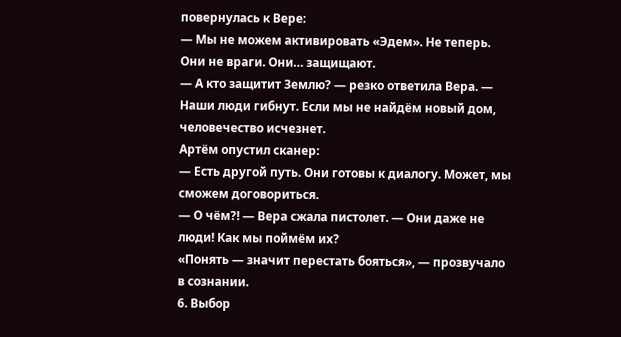повернулась к Вере:
— Мы не можем активировать «Эдем». Не теперь. Они не враги. Они… защищают.
— А кто защитит Землю? — резко ответила Вера. — Наши люди гибнут. Если мы не найдём новый дом, человечество исчезнет.
Артём опустил сканер:
— Есть другой путь. Они готовы к диалогу. Может, мы сможем договориться.
— О чём?! — Вера сжала пистолет. — Они даже не люди! Как мы поймём их?
«Понять — значит перестать бояться», — прозвучало в сознании.
6. Выбор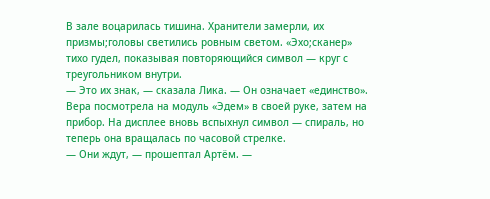В зале воцарилась тишина. Хранители замерли, их призмы;головы светились ровным светом. «Эхо;сканер» тихо гудел, показывая повторяющийся символ — круг с треугольником внутри.
— Это их знак, — сказала Лика. — Он означает «единство».
Вера посмотрела на модуль «Эдем» в своей руке, затем на прибор. На дисплее вновь вспыхнул символ — спираль, но теперь она вращалась по часовой стрелке.
— Они ждут, — прошептал Артём. —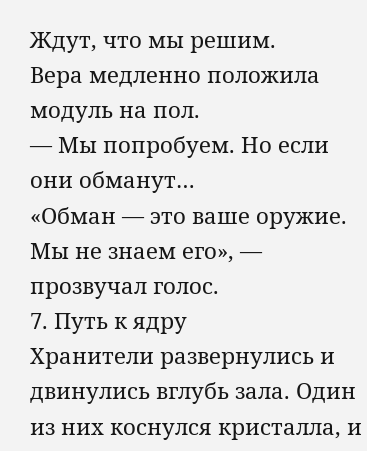Ждут, что мы решим.
Вера медленно положила модуль на пол.
— Мы попробуем. Но если они обманут…
«Обман — это ваше оружие. Мы не знаем его», — прозвучал голос.
7. Путь к ядру
Хранители развернулись и двинулись вглубь зала. Один из них коснулся кристалла, и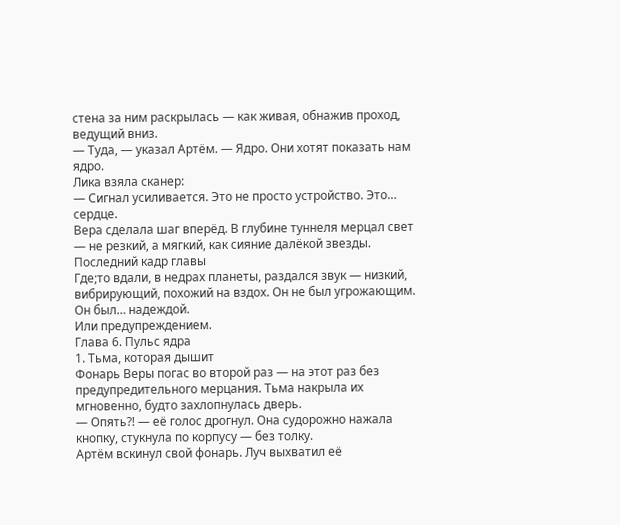стена за ним раскрылась — как живая, обнажив проход, ведущий вниз.
— Туда, — указал Артём. — Ядро. Они хотят показать нам ядро.
Лика взяла сканер:
— Сигнал усиливается. Это не просто устройство. Это… сердце.
Вера сделала шаг вперёд. В глубине туннеля мерцал свет — не резкий, а мягкий, как сияние далёкой звезды.
Последний кадр главы
Где;то вдали, в недрах планеты, раздался звук — низкий, вибрирующий, похожий на вздох. Он не был угрожающим. Он был… надеждой.
Или предупреждением.
Глава 6. Пульс ядра
1. Тьма, которая дышит
Фонарь Веры погас во второй раз — на этот раз без предупредительного мерцания. Тьма накрыла их мгновенно, будто захлопнулась дверь.
— Опять?! — её голос дрогнул. Она судорожно нажала кнопку, стукнула по корпусу — без толку.
Артём вскинул свой фонарь. Луч выхватил её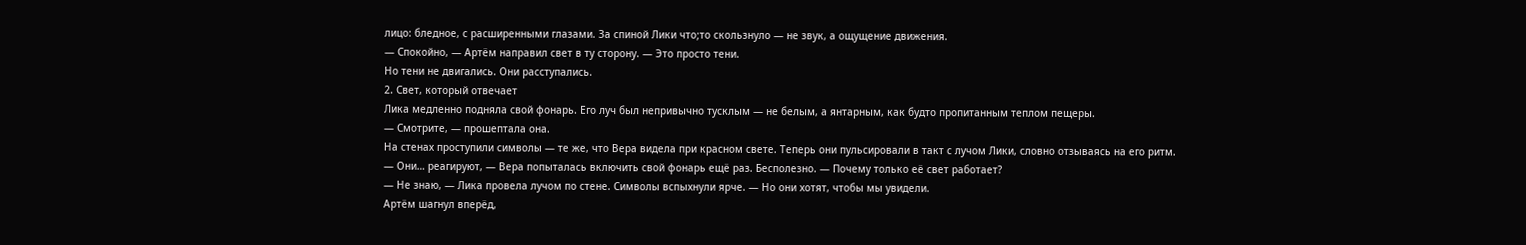лицо: бледное, с расширенными глазами. За спиной Лики что;то скользнуло — не звук, а ощущение движения.
— Спокойно, — Артём направил свет в ту сторону. — Это просто тени.
Но тени не двигались. Они расступались.
2. Свет, который отвечает
Лика медленно подняла свой фонарь. Его луч был непривычно тусклым — не белым, а янтарным, как будто пропитанным теплом пещеры.
— Смотрите, — прошептала она.
На стенах проступили символы — те же, что Вера видела при красном свете. Теперь они пульсировали в такт с лучом Лики, словно отзываясь на его ритм.
— Они… реагируют, — Вера попыталась включить свой фонарь ещё раз. Бесполезно. — Почему только её свет работает?
— Не знаю, — Лика провела лучом по стене. Символы вспыхнули ярче. — Но они хотят, чтобы мы увидели.
Артём шагнул вперёд,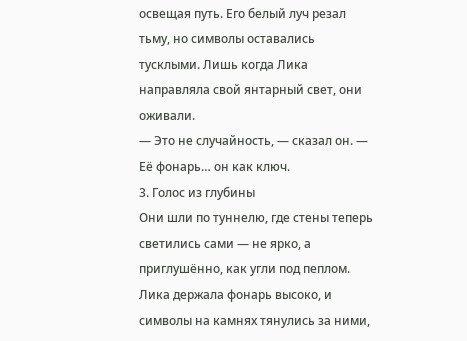освещая путь. Его белый луч резал тьму, но символы оставались тусклыми. Лишь когда Лика направляла свой янтарный свет, они оживали.
— Это не случайность, — сказал он. — Её фонарь… он как ключ.
3. Голос из глубины
Они шли по туннелю, где стены теперь светились сами — не ярко, а приглушённо, как угли под пеплом. Лика держала фонарь высоко, и символы на камнях тянулись за ними,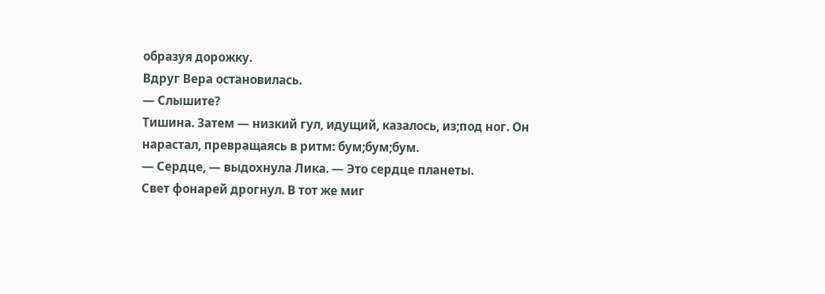образуя дорожку.
Вдруг Вера остановилась.
— Слышите?
Тишина. Затем — низкий гул, идущий, казалось, из;под ног. Он нарастал, превращаясь в ритм: бум;бум;бум.
— Сердце, — выдохнула Лика. — Это сердце планеты.
Свет фонарей дрогнул. В тот же миг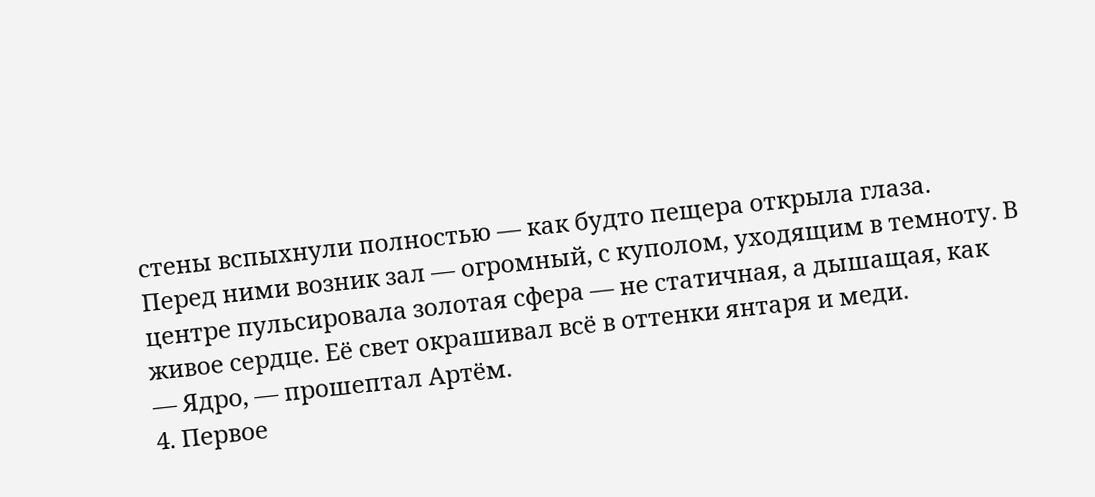стены вспыхнули полностью — как будто пещера открыла глаза.
Перед ними возник зал — огромный, с куполом, уходящим в темноту. В центре пульсировала золотая сфера — не статичная, а дышащая, как живое сердце. Её свет окрашивал всё в оттенки янтаря и меди.
— Ядро, — прошептал Артём.
4. Первое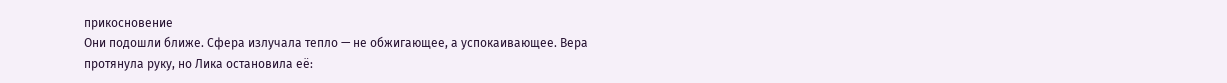прикосновение
Они подошли ближе. Сфера излучала тепло — не обжигающее, а успокаивающее. Вера протянула руку, но Лика остановила её: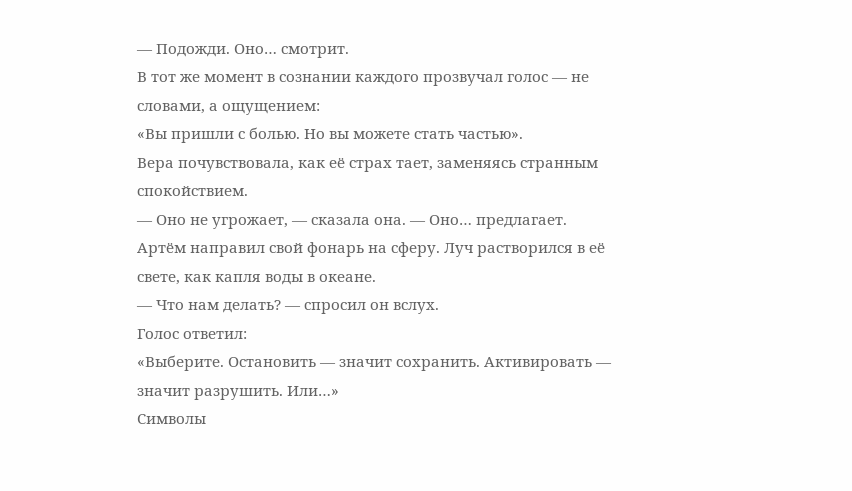— Подожди. Оно… смотрит.
В тот же момент в сознании каждого прозвучал голос — не словами, а ощущением:
«Вы пришли с болью. Но вы можете стать частью».
Вера почувствовала, как её страх тает, заменяясь странным спокойствием.
— Оно не угрожает, — сказала она. — Оно… предлагает.
Артём направил свой фонарь на сферу. Луч растворился в её свете, как капля воды в океане.
— Что нам делать? — спросил он вслух.
Голос ответил:
«Выберите. Остановить — значит сохранить. Активировать — значит разрушить. Или…»
Символы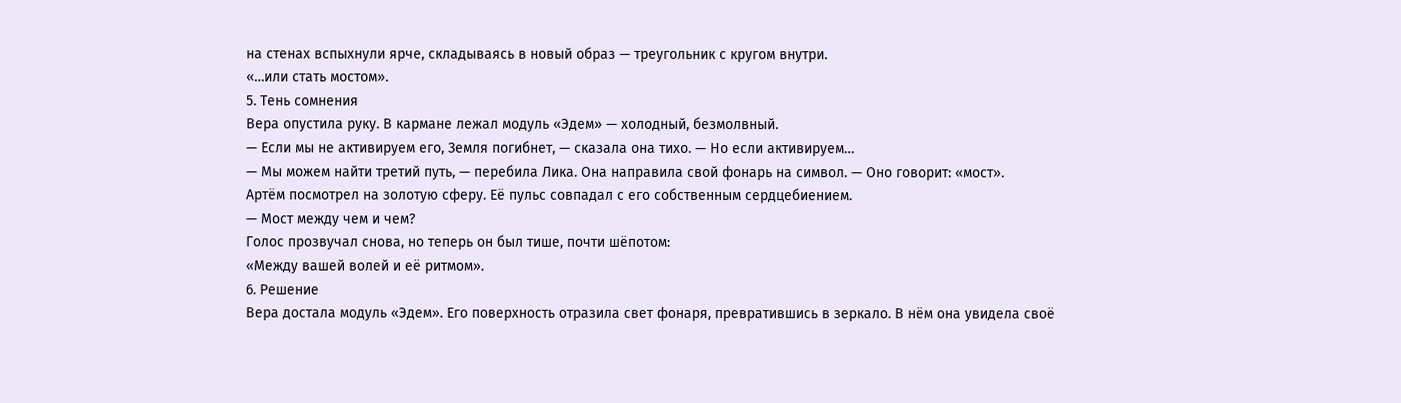на стенах вспыхнули ярче, складываясь в новый образ — треугольник с кругом внутри.
«…или стать мостом».
5. Тень сомнения
Вера опустила руку. В кармане лежал модуль «Эдем» — холодный, безмолвный.
— Если мы не активируем его, Земля погибнет, — сказала она тихо. — Но если активируем…
— Мы можем найти третий путь, — перебила Лика. Она направила свой фонарь на символ. — Оно говорит: «мост».
Артём посмотрел на золотую сферу. Её пульс совпадал с его собственным сердцебиением.
— Мост между чем и чем?
Голос прозвучал снова, но теперь он был тише, почти шёпотом:
«Между вашей волей и её ритмом».
6. Решение
Вера достала модуль «Эдем». Его поверхность отразила свет фонаря, превратившись в зеркало. В нём она увидела своё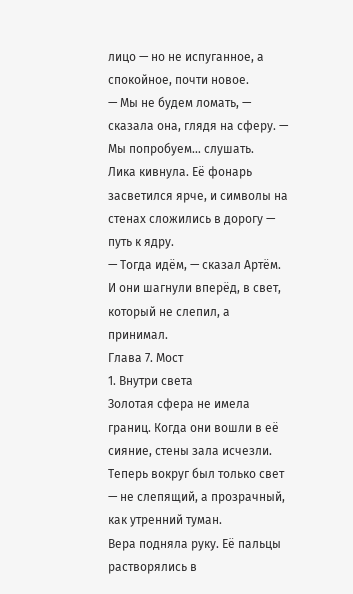лицо — но не испуганное, а спокойное, почти новое.
— Мы не будем ломать, — сказала она, глядя на сферу. — Мы попробуем… слушать.
Лика кивнула. Её фонарь засветился ярче, и символы на стенах сложились в дорогу — путь к ядру.
— Тогда идём, — сказал Артём.
И они шагнули вперёд, в свет, который не слепил, а принимал.
Глава 7. Мост
1. Внутри света
Золотая сфера не имела границ. Когда они вошли в её сияние, стены зала исчезли. Теперь вокруг был только свет — не слепящий, а прозрачный, как утренний туман.
Вера подняла руку. Её пальцы растворялись в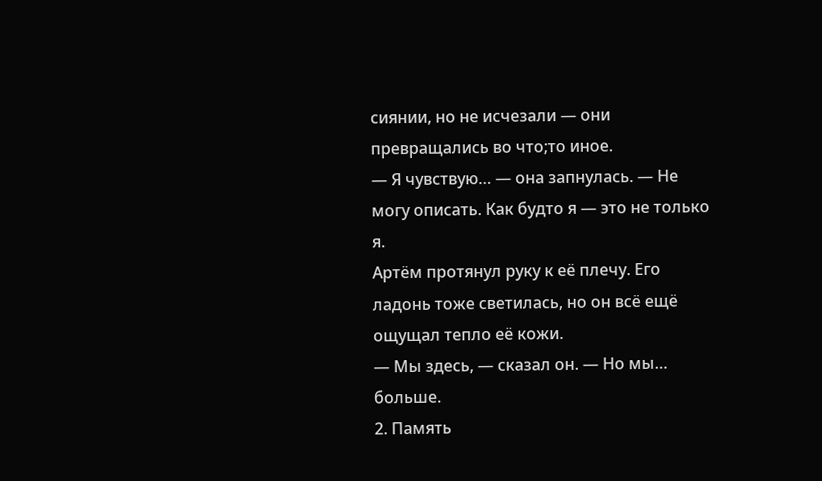сиянии, но не исчезали — они превращались во что;то иное.
— Я чувствую… — она запнулась. — Не могу описать. Как будто я — это не только я.
Артём протянул руку к её плечу. Его ладонь тоже светилась, но он всё ещё ощущал тепло её кожи.
— Мы здесь, — сказал он. — Но мы… больше.
2. Память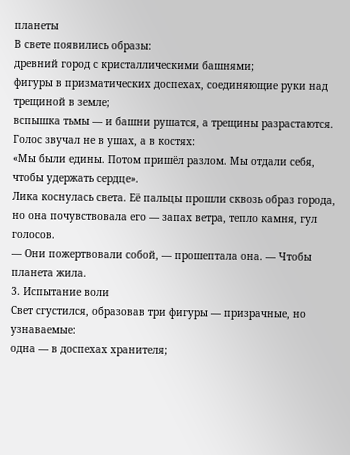планеты
В свете появились образы:
древний город с кристаллическими башнями;
фигуры в призматических доспехах, соединяющие руки над трещиной в земле;
вспышка тьмы — и башни рушатся, а трещины разрастаются.
Голос звучал не в ушах, а в костях:
«Мы были едины. Потом пришёл разлом. Мы отдали себя, чтобы удержать сердце».
Лика коснулась света. Её пальцы прошли сквозь образ города, но она почувствовала его — запах ветра, тепло камня, гул голосов.
— Они пожертвовали собой, — прошептала она. — Чтобы планета жила.
3. Испытание воли
Свет сгустился, образовав три фигуры — призрачные, но узнаваемые:
одна — в доспехах хранителя;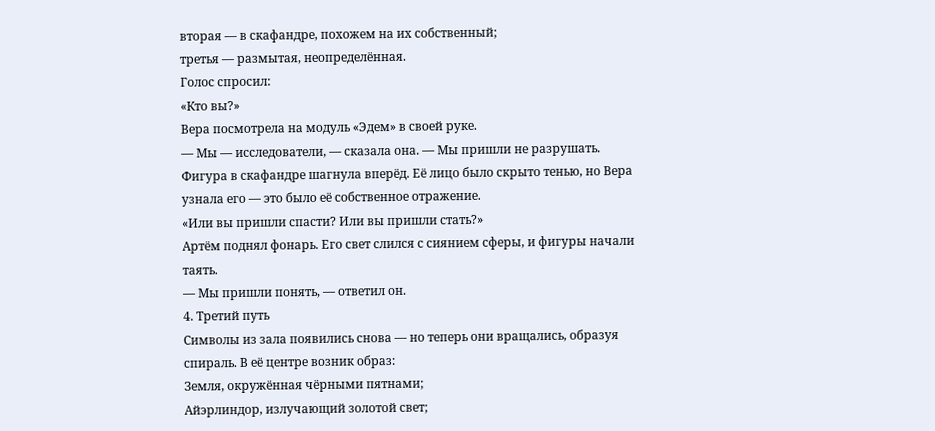вторая — в скафандре, похожем на их собственный;
третья — размытая, неопределённая.
Голос спросил:
«Кто вы?»
Вера посмотрела на модуль «Эдем» в своей руке.
— Мы — исследователи, — сказала она. — Мы пришли не разрушать.
Фигура в скафандре шагнула вперёд. Её лицо было скрыто тенью, но Вера узнала его — это было её собственное отражение.
«Или вы пришли спасти? Или вы пришли стать?»
Артём поднял фонарь. Его свет слился с сиянием сферы, и фигуры начали таять.
— Мы пришли понять, — ответил он.
4. Третий путь
Символы из зала появились снова — но теперь они вращались, образуя спираль. В её центре возник образ:
Земля, окружённая чёрными пятнами;
Айэрлиндор, излучающий золотой свет;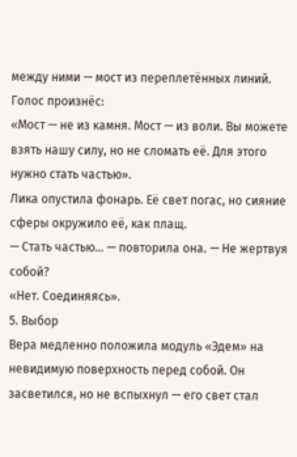между ними — мост из переплетённых линий.
Голос произнёс:
«Мост — не из камня. Мост — из воли. Вы можете взять нашу силу, но не сломать её. Для этого нужно стать частью».
Лика опустила фонарь. Её свет погас, но сияние сферы окружило её, как плащ.
— Стать частью… — повторила она. — Не жертвуя собой?
«Нет. Соединяясь».
5. Выбор
Вера медленно положила модуль «Эдем» на невидимую поверхность перед собой. Он засветился, но не вспыхнул — его свет стал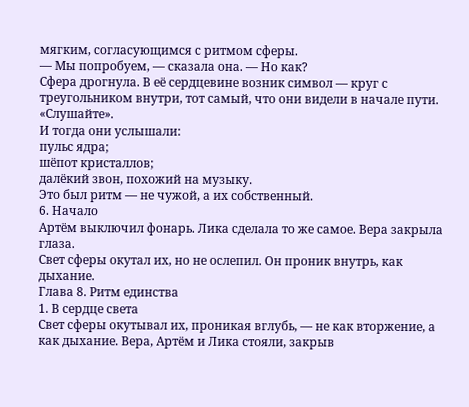мягким, согласующимся с ритмом сферы.
— Мы попробуем, — сказала она. — Но как?
Сфера дрогнула. В её сердцевине возник символ — круг с треугольником внутри, тот самый, что они видели в начале пути.
«Слушайте».
И тогда они услышали:
пульс ядра;
шёпот кристаллов;
далёкий звон, похожий на музыку.
Это был ритм — не чужой, а их собственный.
6. Начало
Артём выключил фонарь. Лика сделала то же самое. Вера закрыла глаза.
Свет сферы окутал их, но не ослепил. Он проник внутрь, как дыхание.
Глава 8. Ритм единства
1. В сердце света
Свет сферы окутывал их, проникая вглубь, — не как вторжение, а как дыхание. Вера, Артём и Лика стояли, закрыв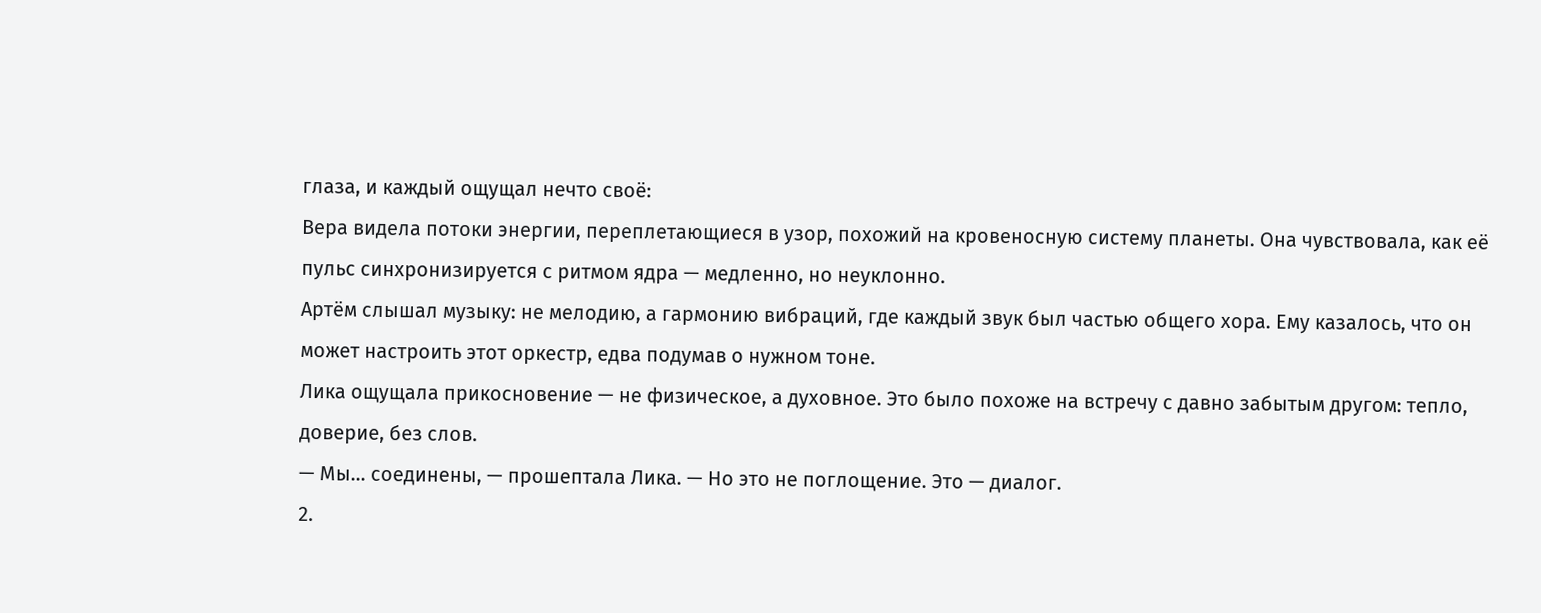глаза, и каждый ощущал нечто своё:
Вера видела потоки энергии, переплетающиеся в узор, похожий на кровеносную систему планеты. Она чувствовала, как её пульс синхронизируется с ритмом ядра — медленно, но неуклонно.
Артём слышал музыку: не мелодию, а гармонию вибраций, где каждый звук был частью общего хора. Ему казалось, что он может настроить этот оркестр, едва подумав о нужном тоне.
Лика ощущала прикосновение — не физическое, а духовное. Это было похоже на встречу с давно забытым другом: тепло, доверие, без слов.
— Мы… соединены, — прошептала Лика. — Но это не поглощение. Это — диалог.
2.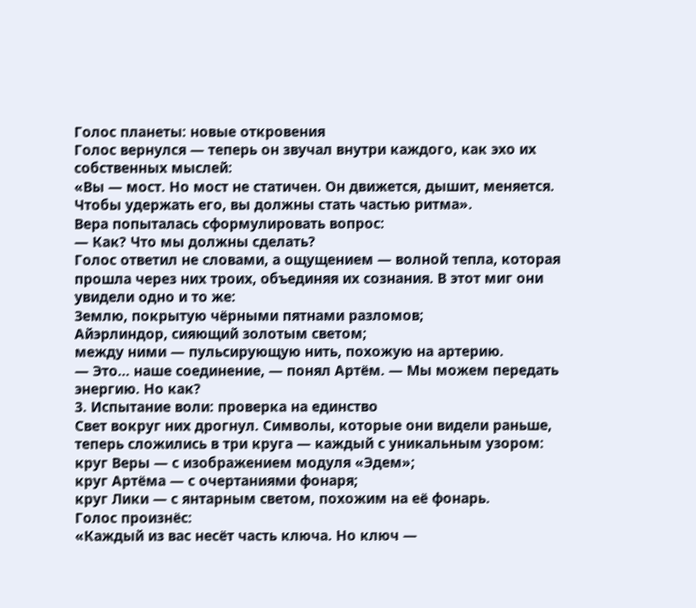Голос планеты: новые откровения
Голос вернулся — теперь он звучал внутри каждого, как эхо их собственных мыслей:
«Вы — мост. Но мост не статичен. Он движется, дышит, меняется. Чтобы удержать его, вы должны стать частью ритма».
Вера попыталась сформулировать вопрос:
— Как? Что мы должны сделать?
Голос ответил не словами, а ощущением — волной тепла, которая прошла через них троих, объединяя их сознания. В этот миг они увидели одно и то же:
Землю, покрытую чёрными пятнами разломов;
Айэрлиндор, сияющий золотым светом;
между ними — пульсирующую нить, похожую на артерию.
— Это… наше соединение, — понял Артём. — Мы можем передать энергию. Но как?
3. Испытание воли: проверка на единство
Свет вокруг них дрогнул. Символы, которые они видели раньше, теперь сложились в три круга — каждый с уникальным узором:
круг Веры — с изображением модуля «Эдем»;
круг Артёма — с очертаниями фонаря;
круг Лики — с янтарным светом, похожим на её фонарь.
Голос произнёс:
«Каждый из вас несёт часть ключа. Но ключ —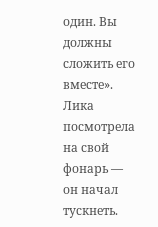один. Вы должны сложить его вместе».
Лика посмотрела на свой фонарь — он начал тускнеть.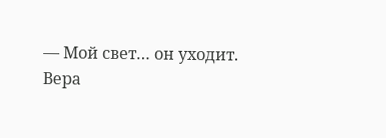— Мой свет… он уходит.
Вера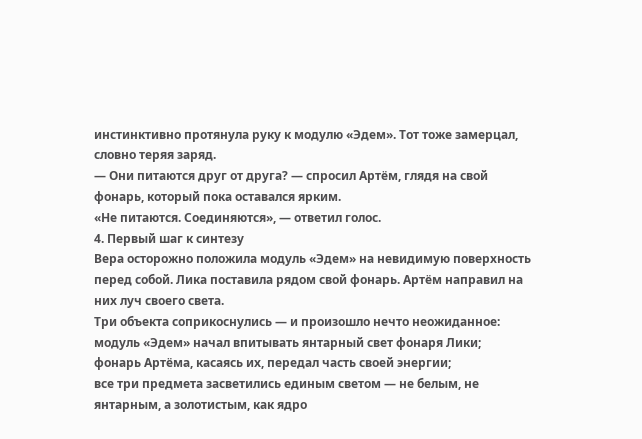инстинктивно протянула руку к модулю «Эдем». Тот тоже замерцал, словно теряя заряд.
— Они питаются друг от друга? — спросил Артём, глядя на свой фонарь, который пока оставался ярким.
«Не питаются. Соединяются», — ответил голос.
4. Первый шаг к синтезу
Вера осторожно положила модуль «Эдем» на невидимую поверхность перед собой. Лика поставила рядом свой фонарь. Артём направил на них луч своего света.
Три объекта соприкоснулись — и произошло нечто неожиданное:
модуль «Эдем» начал впитывать янтарный свет фонаря Лики;
фонарь Артёма, касаясь их, передал часть своей энергии;
все три предмета засветились единым светом — не белым, не янтарным, а золотистым, как ядро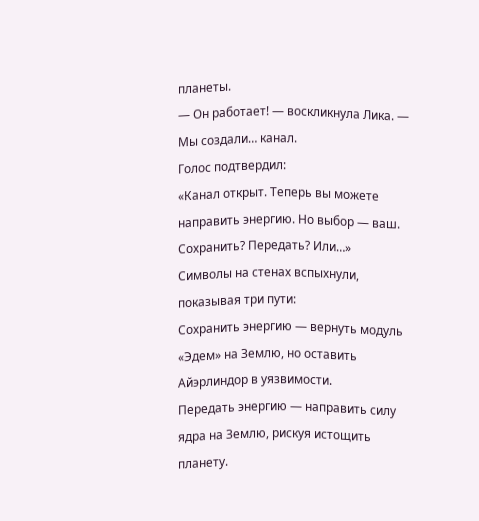планеты.
— Он работает! — воскликнула Лика. — Мы создали… канал.
Голос подтвердил:
«Канал открыт. Теперь вы можете направить энергию. Но выбор — ваш. Сохранить? Передать? Или…»
Символы на стенах вспыхнули, показывая три пути:
Сохранить энергию — вернуть модуль «Эдем» на Землю, но оставить Айэрлиндор в уязвимости.
Передать энергию — направить силу ядра на Землю, рискуя истощить планету.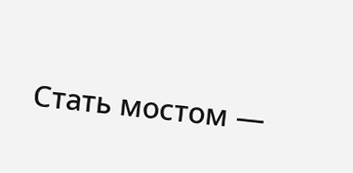Стать мостом —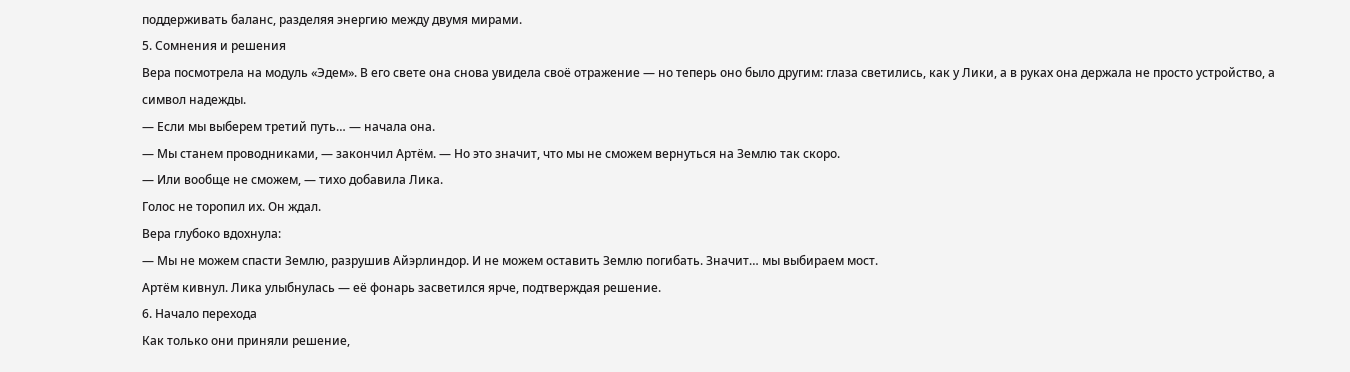поддерживать баланс, разделяя энергию между двумя мирами.
5. Сомнения и решения
Вера посмотрела на модуль «Эдем». В его свете она снова увидела своё отражение — но теперь оно было другим: глаза светились, как у Лики, а в руках она держала не просто устройство, а символ надежды.
— Если мы выберем третий путь… — начала она.
— Мы станем проводниками, — закончил Артём. — Но это значит, что мы не сможем вернуться на Землю так скоро.
— Или вообще не сможем, — тихо добавила Лика.
Голос не торопил их. Он ждал.
Вера глубоко вдохнула:
— Мы не можем спасти Землю, разрушив Айэрлиндор. И не можем оставить Землю погибать. Значит… мы выбираем мост.
Артём кивнул. Лика улыбнулась — её фонарь засветился ярче, подтверждая решение.
6. Начало перехода
Как только они приняли решение,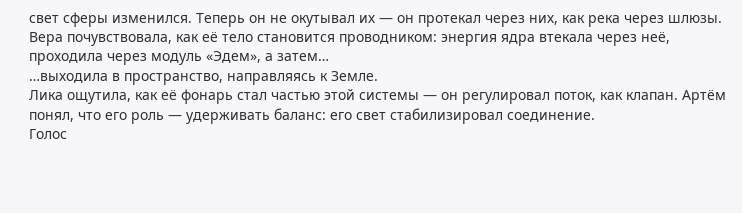свет сферы изменился. Теперь он не окутывал их — он протекал через них, как река через шлюзы. Вера почувствовала, как её тело становится проводником: энергия ядра втекала через неё, проходила через модуль «Эдем», а затем…
…выходила в пространство, направляясь к Земле.
Лика ощутила, как её фонарь стал частью этой системы — он регулировал поток, как клапан. Артём понял, что его роль — удерживать баланс: его свет стабилизировал соединение.
Голос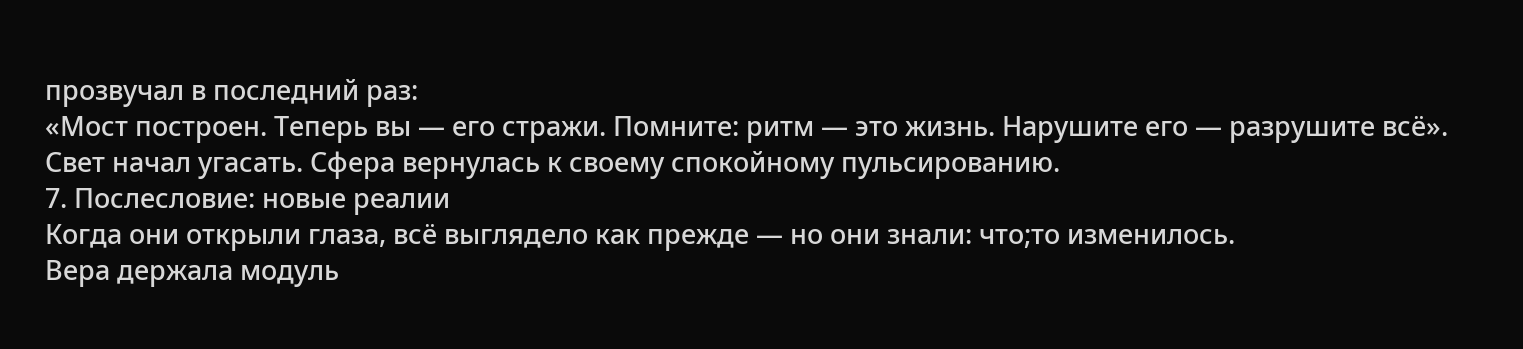прозвучал в последний раз:
«Мост построен. Теперь вы — его стражи. Помните: ритм — это жизнь. Нарушите его — разрушите всё».
Свет начал угасать. Сфера вернулась к своему спокойному пульсированию.
7. Послесловие: новые реалии
Когда они открыли глаза, всё выглядело как прежде — но они знали: что;то изменилось.
Вера держала модуль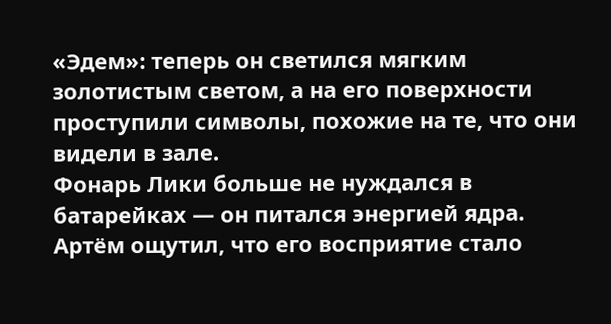«Эдем»: теперь он светился мягким золотистым светом, а на его поверхности проступили символы, похожие на те, что они видели в зале.
Фонарь Лики больше не нуждался в батарейках — он питался энергией ядра.
Артём ощутил, что его восприятие стало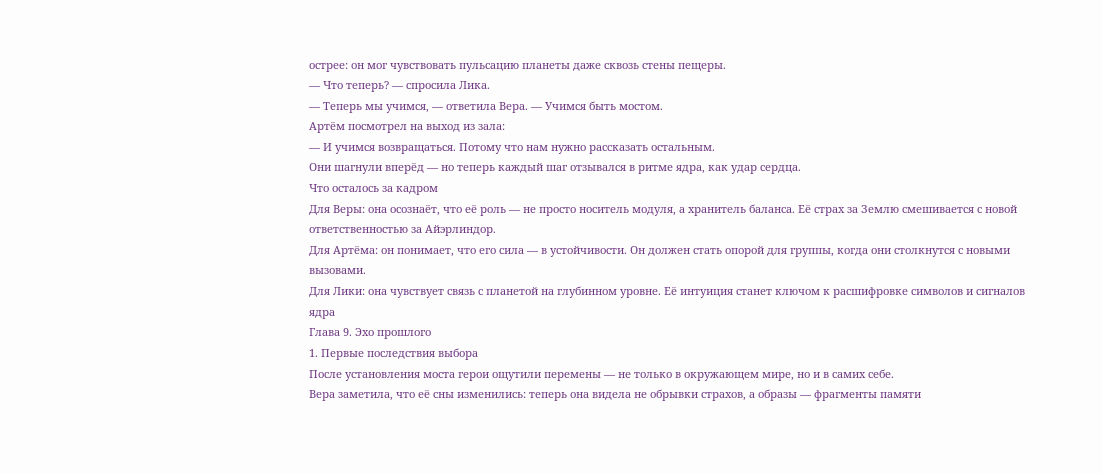острее: он мог чувствовать пульсацию планеты даже сквозь стены пещеры.
— Что теперь? — спросила Лика.
— Теперь мы учимся, — ответила Вера. — Учимся быть мостом.
Артём посмотрел на выход из зала:
— И учимся возвращаться. Потому что нам нужно рассказать остальным.
Они шагнули вперёд — но теперь каждый шаг отзывался в ритме ядра, как удар сердца.
Что осталось за кадром
Для Веры: она осознаёт, что её роль — не просто носитель модуля, а хранитель баланса. Её страх за Землю смешивается с новой ответственностью за Айэрлиндор.
Для Артёма: он понимает, что его сила — в устойчивости. Он должен стать опорой для группы, когда они столкнутся с новыми вызовами.
Для Лики: она чувствует связь с планетой на глубинном уровне. Её интуиция станет ключом к расшифровке символов и сигналов ядра
Глава 9. Эхо прошлого
1. Первые последствия выбора
После установления моста герои ощутили перемены — не только в окружающем мире, но и в самих себе.
Вера заметила, что её сны изменились: теперь она видела не обрывки страхов, а образы — фрагменты памяти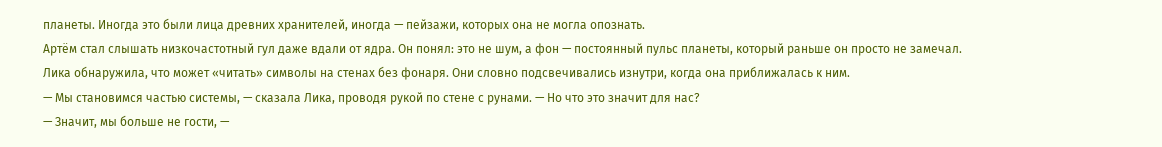планеты. Иногда это были лица древних хранителей, иногда — пейзажи, которых она не могла опознать.
Артём стал слышать низкочастотный гул даже вдали от ядра. Он понял: это не шум, а фон — постоянный пульс планеты, который раньше он просто не замечал.
Лика обнаружила, что может «читать» символы на стенах без фонаря. Они словно подсвечивались изнутри, когда она приближалась к ним.
— Мы становимся частью системы, — сказала Лика, проводя рукой по стене с рунами. — Но что это значит для нас?
— Значит, мы больше не гости, —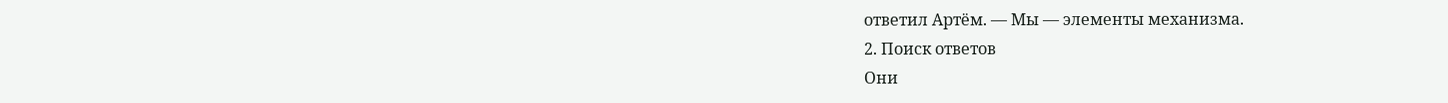ответил Артём. — Мы — элементы механизма.
2. Поиск ответов
Они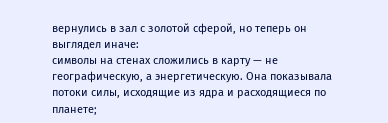вернулись в зал с золотой сферой, но теперь он выглядел иначе:
символы на стенах сложились в карту — не географическую, а энергетическую. Она показывала потоки силы, исходящие из ядра и расходящиеся по планете;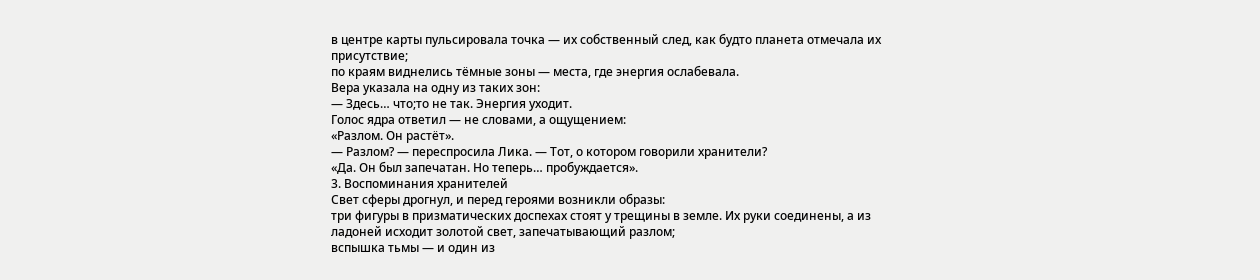в центре карты пульсировала точка — их собственный след, как будто планета отмечала их присутствие;
по краям виднелись тёмные зоны — места, где энергия ослабевала.
Вера указала на одну из таких зон:
— Здесь… что;то не так. Энергия уходит.
Голос ядра ответил — не словами, а ощущением:
«Разлом. Он растёт».
— Разлом? — переспросила Лика. — Тот, о котором говорили хранители?
«Да. Он был запечатан. Но теперь… пробуждается».
3. Воспоминания хранителей
Свет сферы дрогнул, и перед героями возникли образы:
три фигуры в призматических доспехах стоят у трещины в земле. Их руки соединены, а из ладоней исходит золотой свет, запечатывающий разлом;
вспышка тьмы — и один из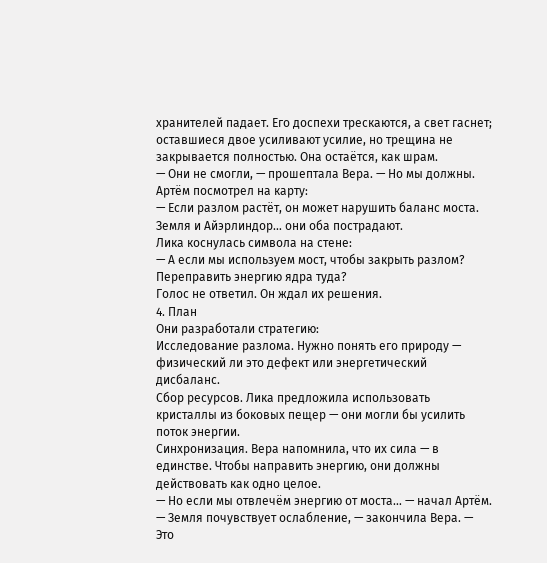хранителей падает. Его доспехи трескаются, а свет гаснет;
оставшиеся двое усиливают усилие, но трещина не закрывается полностью. Она остаётся, как шрам.
— Они не смогли, — прошептала Вера. — Но мы должны.
Артём посмотрел на карту:
— Если разлом растёт, он может нарушить баланс моста. Земля и Айэрлиндор… они оба пострадают.
Лика коснулась символа на стене:
— А если мы используем мост, чтобы закрыть разлом? Переправить энергию ядра туда?
Голос не ответил. Он ждал их решения.
4. План
Они разработали стратегию:
Исследование разлома. Нужно понять его природу — физический ли это дефект или энергетический дисбаланс.
Сбор ресурсов. Лика предложила использовать кристаллы из боковых пещер — они могли бы усилить поток энергии.
Синхронизация. Вера напомнила, что их сила — в единстве. Чтобы направить энергию, они должны действовать как одно целое.
— Но если мы отвлечём энергию от моста… — начал Артём.
— Земля почувствует ослабление, — закончила Вера. — Это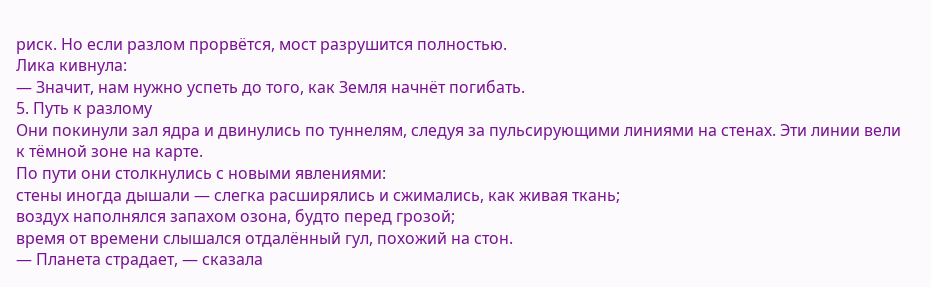риск. Но если разлом прорвётся, мост разрушится полностью.
Лика кивнула:
— Значит, нам нужно успеть до того, как Земля начнёт погибать.
5. Путь к разлому
Они покинули зал ядра и двинулись по туннелям, следуя за пульсирующими линиями на стенах. Эти линии вели к тёмной зоне на карте.
По пути они столкнулись с новыми явлениями:
стены иногда дышали — слегка расширялись и сжимались, как живая ткань;
воздух наполнялся запахом озона, будто перед грозой;
время от времени слышался отдалённый гул, похожий на стон.
— Планета страдает, — сказала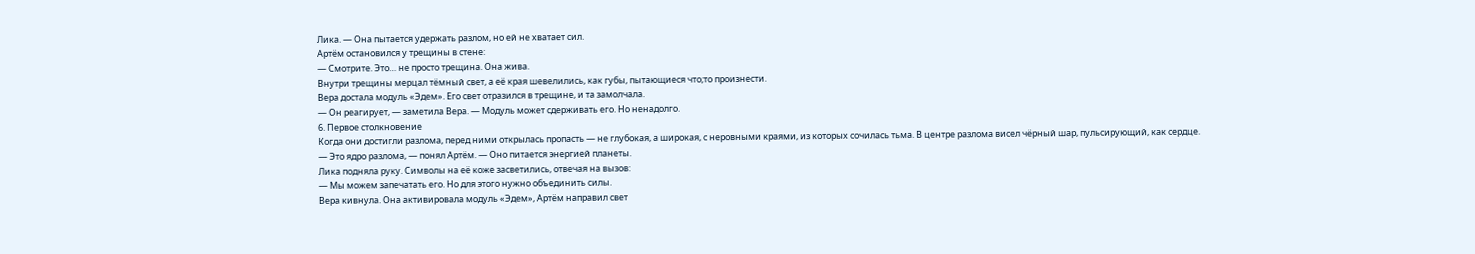Лика. — Она пытается удержать разлом, но ей не хватает сил.
Артём остановился у трещины в стене:
— Смотрите. Это… не просто трещина. Она жива.
Внутри трещины мерцал тёмный свет, а её края шевелились, как губы, пытающиеся что;то произнести.
Вера достала модуль «Эдем». Его свет отразился в трещине, и та замолчала.
— Он реагирует, — заметила Вера. — Модуль может сдерживать его. Но ненадолго.
6. Первое столкновение
Когда они достигли разлома, перед ними открылась пропасть — не глубокая, а широкая, с неровными краями, из которых сочилась тьма. В центре разлома висел чёрный шар, пульсирующий, как сердце.
— Это ядро разлома, — понял Артём. — Оно питается энергией планеты.
Лика подняла руку. Символы на её коже засветились, отвечая на вызов:
— Мы можем запечатать его. Но для этого нужно объединить силы.
Вера кивнула. Она активировала модуль «Эдем», Артём направил свет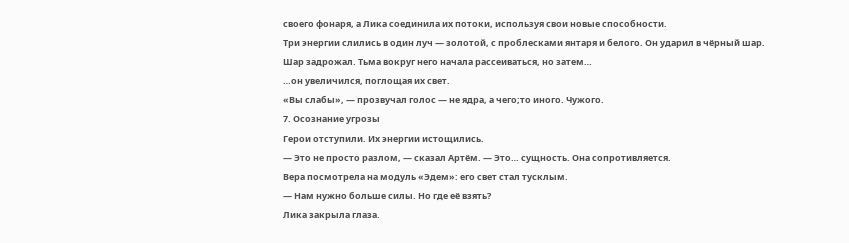своего фонаря, а Лика соединила их потоки, используя свои новые способности.
Три энергии слились в один луч — золотой, с проблесками янтаря и белого. Он ударил в чёрный шар.
Шар задрожал. Тьма вокруг него начала рассеиваться, но затем…
…он увеличился, поглощая их свет.
«Вы слабы», — прозвучал голос — не ядра, а чего;то иного. Чужого.
7. Осознание угрозы
Герои отступили. Их энергии истощились.
— Это не просто разлом, — сказал Артём. — Это… сущность. Она сопротивляется.
Вера посмотрела на модуль «Эдем»: его свет стал тусклым.
— Нам нужно больше силы. Но где её взять?
Лика закрыла глаза.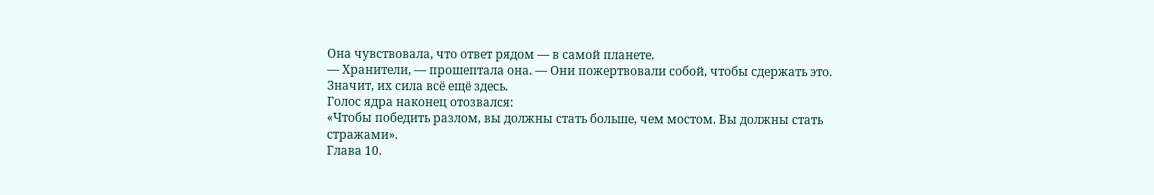Она чувствовала, что ответ рядом — в самой планете.
— Хранители, — прошептала она. — Они пожертвовали собой, чтобы сдержать это. Значит, их сила всё ещё здесь.
Голос ядра наконец отозвался:
«Чтобы победить разлом, вы должны стать больше, чем мостом. Вы должны стать стражами».
Глава 10.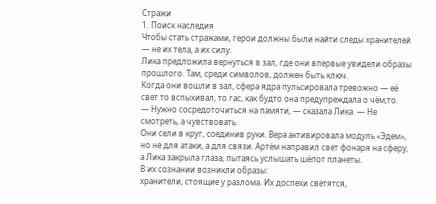Стражи
1. Поиск наследия
Чтобы стать стражами, герои должны были найти следы хранителей — не их тела, а их силу.
Лика предложила вернуться в зал, где они впервые увидели образы прошлого. Там, среди символов, должен быть ключ.
Когда они вошли в зал, сфера ядра пульсировала тревожно — её свет то вспыхивал, то гас, как будто она предупреждала о чём;то.
— Нужно сосредоточиться на памяти, — сказала Лика. — Не смотреть, а чувствовать.
Они сели в круг, соединив руки. Вера активировала модуль «Эдем», но не для атаки, а для связи. Артём направил свет фонаря на сферу, а Лика закрыла глаза, пытаясь услышать шёпот планеты.
В их сознании возникли образы:
хранители, стоящие у разлома. Их доспехи светятся,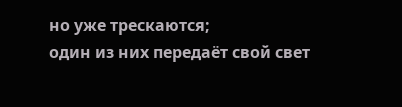но уже трескаются;
один из них передаёт свой свет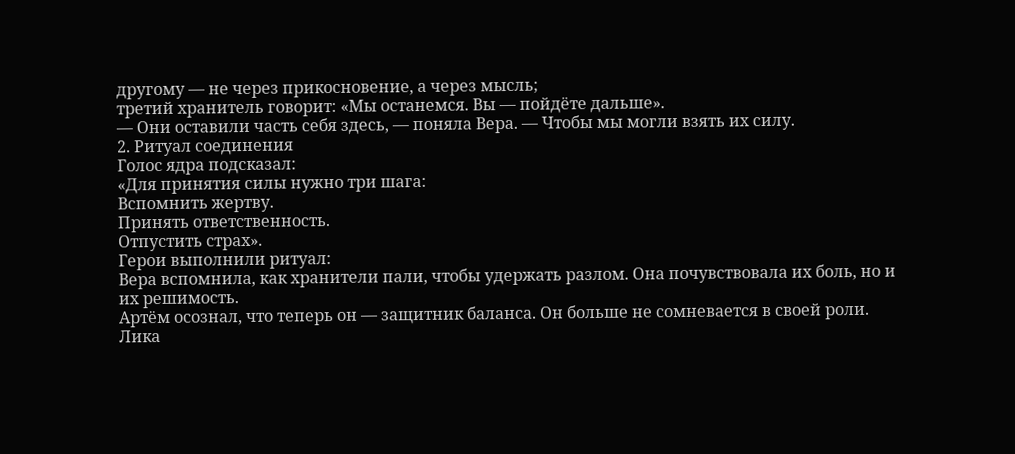другому — не через прикосновение, а через мысль;
третий хранитель говорит: «Мы останемся. Вы — пойдёте дальше».
— Они оставили часть себя здесь, — поняла Вера. — Чтобы мы могли взять их силу.
2. Ритуал соединения
Голос ядра подсказал:
«Для принятия силы нужно три шага:
Вспомнить жертву.
Принять ответственность.
Отпустить страх».
Герои выполнили ритуал:
Вера вспомнила, как хранители пали, чтобы удержать разлом. Она почувствовала их боль, но и их решимость.
Артём осознал, что теперь он — защитник баланса. Он больше не сомневается в своей роли.
Лика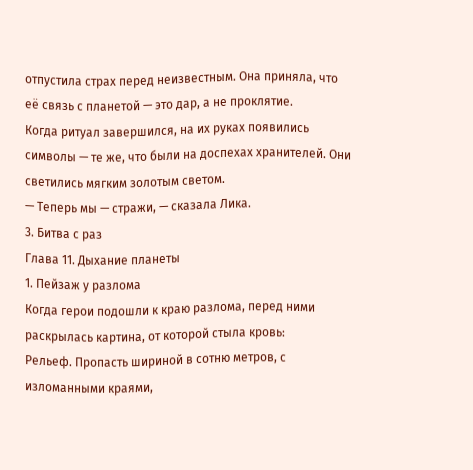отпустила страх перед неизвестным. Она приняла, что её связь с планетой — это дар, а не проклятие.
Когда ритуал завершился, на их руках появились символы — те же, что были на доспехах хранителей. Они светились мягким золотым светом.
— Теперь мы — стражи, — сказала Лика.
3. Битва с раз
Глава 11. Дыхание планеты
1. Пейзаж у разлома
Когда герои подошли к краю разлома, перед ними раскрылась картина, от которой стыла кровь:
Рельеф. Пропасть шириной в сотню метров, с изломанными краями,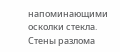напоминающими осколки стекла. Стены разлома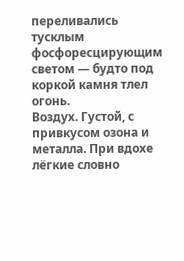переливались тусклым фосфоресцирующим светом — будто под коркой камня тлел огонь.
Воздух. Густой, с привкусом озона и металла. При вдохе лёгкие словно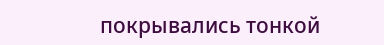покрывались тонкой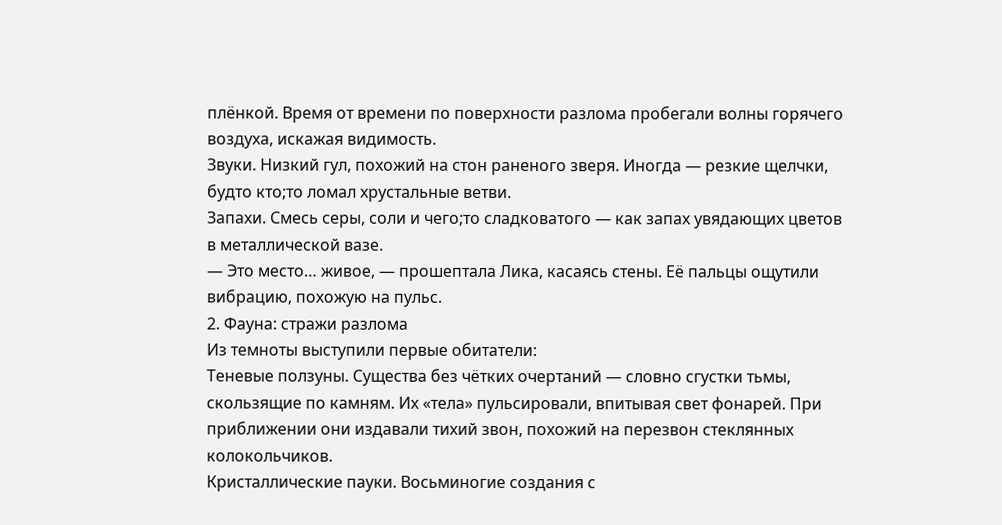плёнкой. Время от времени по поверхности разлома пробегали волны горячего воздуха, искажая видимость.
Звуки. Низкий гул, похожий на стон раненого зверя. Иногда — резкие щелчки, будто кто;то ломал хрустальные ветви.
Запахи. Смесь серы, соли и чего;то сладковатого — как запах увядающих цветов в металлической вазе.
— Это место… живое, — прошептала Лика, касаясь стены. Её пальцы ощутили вибрацию, похожую на пульс.
2. Фауна: стражи разлома
Из темноты выступили первые обитатели:
Теневые ползуны. Существа без чётких очертаний — словно сгустки тьмы, скользящие по камням. Их «тела» пульсировали, впитывая свет фонарей. При приближении они издавали тихий звон, похожий на перезвон стеклянных колокольчиков.
Кристаллические пауки. Восьминогие создания с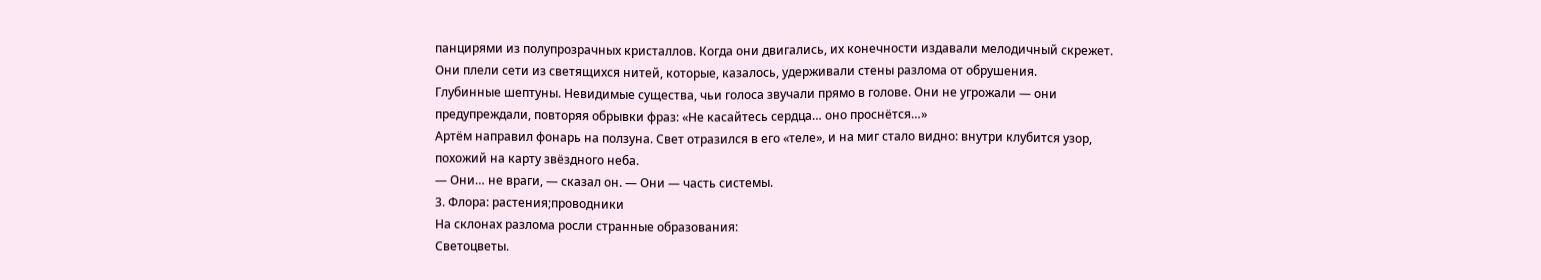панцирями из полупрозрачных кристаллов. Когда они двигались, их конечности издавали мелодичный скрежет. Они плели сети из светящихся нитей, которые, казалось, удерживали стены разлома от обрушения.
Глубинные шептуны. Невидимые существа, чьи голоса звучали прямо в голове. Они не угрожали — они предупреждали, повторяя обрывки фраз: «Не касайтесь сердца… оно проснётся…»
Артём направил фонарь на ползуна. Свет отразился в его «теле», и на миг стало видно: внутри клубится узор, похожий на карту звёздного неба.
— Они… не враги, — сказал он. — Они — часть системы.
3. Флора: растения;проводники
На склонах разлома росли странные образования:
Светоцветы.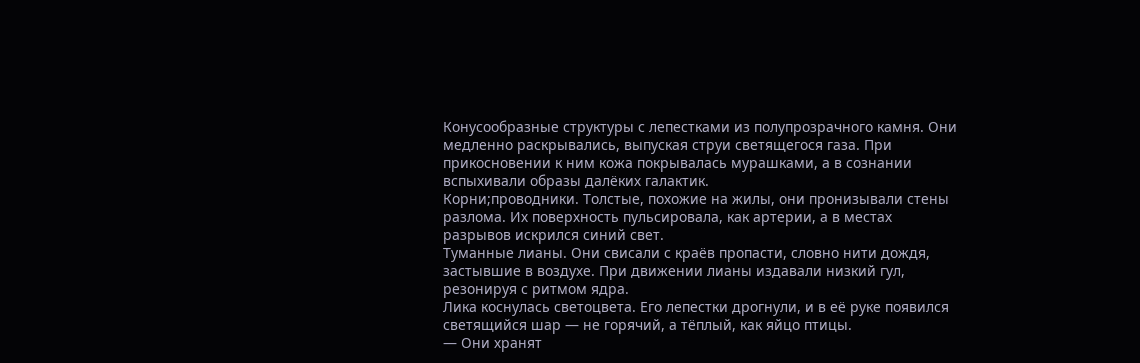Конусообразные структуры с лепестками из полупрозрачного камня. Они медленно раскрывались, выпуская струи светящегося газа. При прикосновении к ним кожа покрывалась мурашками, а в сознании вспыхивали образы далёких галактик.
Корни;проводники. Толстые, похожие на жилы, они пронизывали стены разлома. Их поверхность пульсировала, как артерии, а в местах разрывов искрился синий свет.
Туманные лианы. Они свисали с краёв пропасти, словно нити дождя, застывшие в воздухе. При движении лианы издавали низкий гул, резонируя с ритмом ядра.
Лика коснулась светоцвета. Его лепестки дрогнули, и в её руке появился светящийся шар — не горячий, а тёплый, как яйцо птицы.
— Они хранят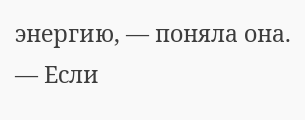энергию, — поняла она. — Если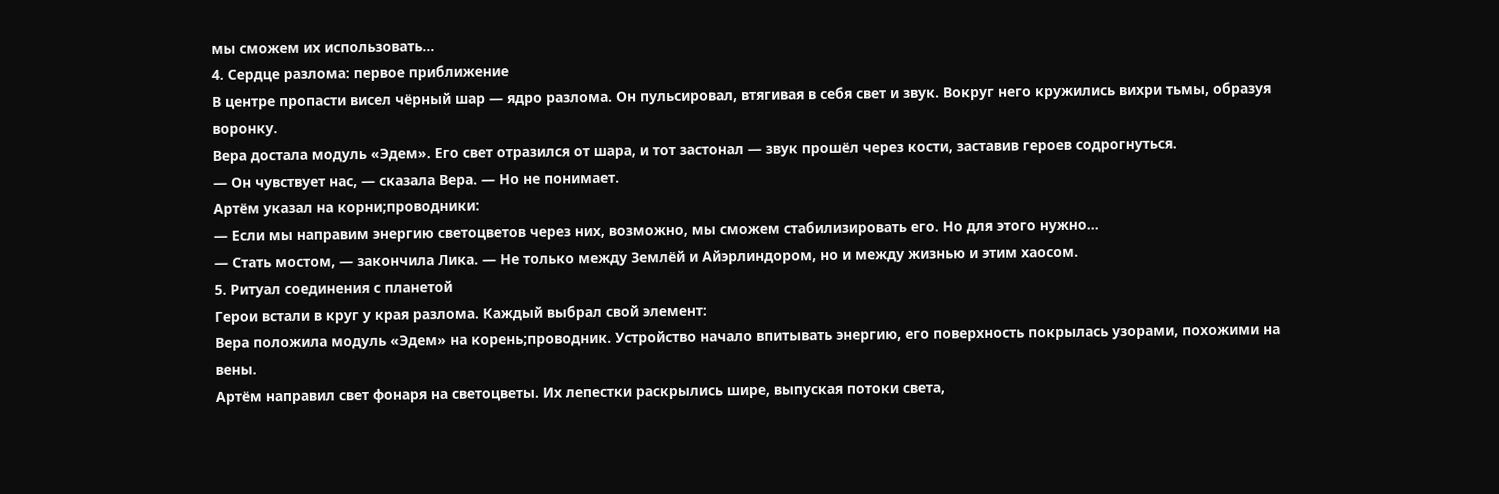мы сможем их использовать…
4. Сердце разлома: первое приближение
В центре пропасти висел чёрный шар — ядро разлома. Он пульсировал, втягивая в себя свет и звук. Вокруг него кружились вихри тьмы, образуя воронку.
Вера достала модуль «Эдем». Его свет отразился от шара, и тот застонал — звук прошёл через кости, заставив героев содрогнуться.
— Он чувствует нас, — сказала Вера. — Но не понимает.
Артём указал на корни;проводники:
— Если мы направим энергию светоцветов через них, возможно, мы сможем стабилизировать его. Но для этого нужно…
— Стать мостом, — закончила Лика. — Не только между Землёй и Айэрлиндором, но и между жизнью и этим хаосом.
5. Ритуал соединения с планетой
Герои встали в круг у края разлома. Каждый выбрал свой элемент:
Вера положила модуль «Эдем» на корень;проводник. Устройство начало впитывать энергию, его поверхность покрылась узорами, похожими на вены.
Артём направил свет фонаря на светоцветы. Их лепестки раскрылись шире, выпуская потоки света,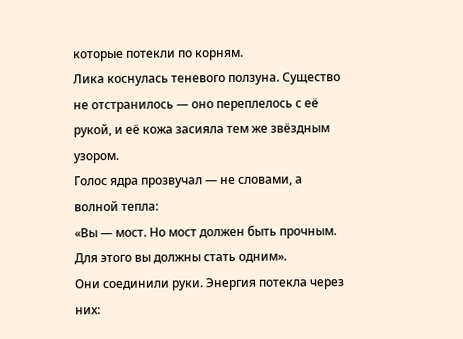которые потекли по корням.
Лика коснулась теневого ползуна. Существо не отстранилось — оно переплелось с её рукой, и её кожа засияла тем же звёздным узором.
Голос ядра прозвучал — не словами, а волной тепла:
«Вы — мост. Но мост должен быть прочным. Для этого вы должны стать одним».
Они соединили руки. Энергия потекла через них: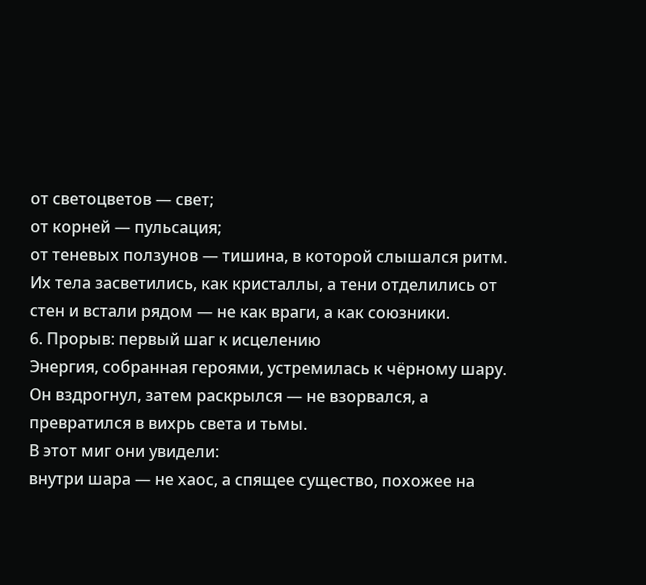от светоцветов — свет;
от корней — пульсация;
от теневых ползунов — тишина, в которой слышался ритм.
Их тела засветились, как кристаллы, а тени отделились от стен и встали рядом — не как враги, а как союзники.
6. Прорыв: первый шаг к исцелению
Энергия, собранная героями, устремилась к чёрному шару. Он вздрогнул, затем раскрылся — не взорвался, а превратился в вихрь света и тьмы.
В этот миг они увидели:
внутри шара — не хаос, а спящее существо, похожее на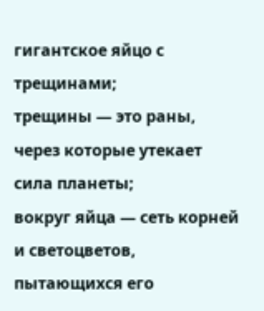гигантское яйцо с трещинами;
трещины — это раны, через которые утекает сила планеты;
вокруг яйца — сеть корней и светоцветов, пытающихся его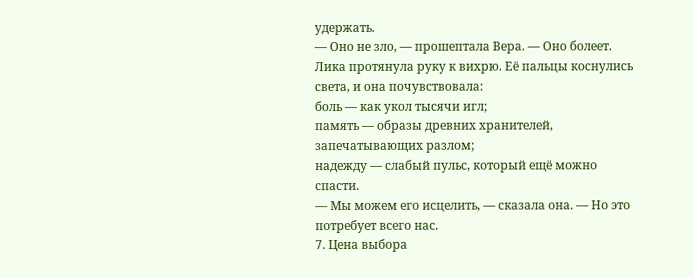удержать.
— Оно не зло, — прошептала Вера. — Оно болеет.
Лика протянула руку к вихрю. Её пальцы коснулись света, и она почувствовала:
боль — как укол тысячи игл;
память — образы древних хранителей, запечатывающих разлом;
надежду — слабый пульс, который ещё можно спасти.
— Мы можем его исцелить, — сказала она. — Но это потребует всего нас.
7. Цена выбора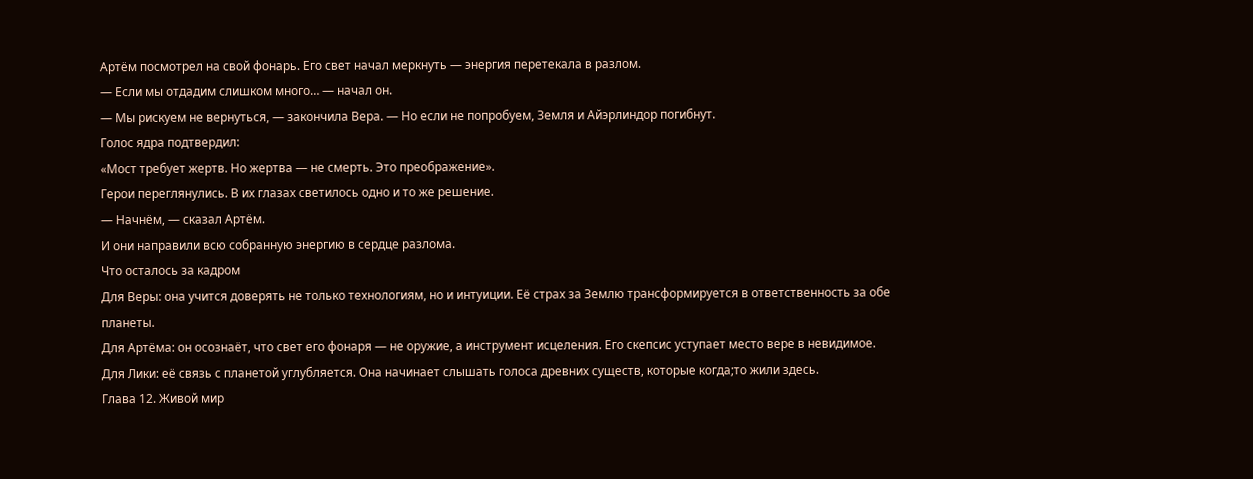Артём посмотрел на свой фонарь. Его свет начал меркнуть — энергия перетекала в разлом.
— Если мы отдадим слишком много… — начал он.
— Мы рискуем не вернуться, — закончила Вера. — Но если не попробуем, Земля и Айэрлиндор погибнут.
Голос ядра подтвердил:
«Мост требует жертв. Но жертва — не смерть. Это преображение».
Герои переглянулись. В их глазах светилось одно и то же решение.
— Начнём, — сказал Артём.
И они направили всю собранную энергию в сердце разлома.
Что осталось за кадром
Для Веры: она учится доверять не только технологиям, но и интуиции. Её страх за Землю трансформируется в ответственность за обе планеты.
Для Артёма: он осознаёт, что свет его фонаря — не оружие, а инструмент исцеления. Его скепсис уступает место вере в невидимое.
Для Лики: её связь с планетой углубляется. Она начинает слышать голоса древних существ, которые когда;то жили здесь.
Глава 12. Живой мир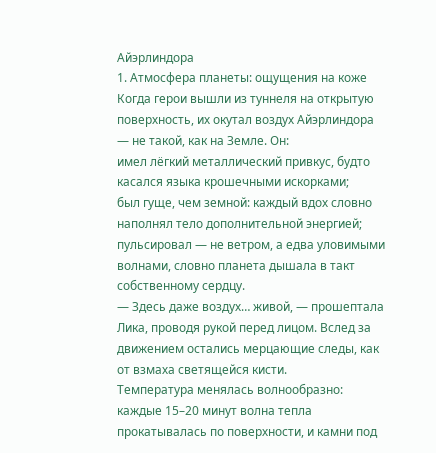Айэрлиндора
1. Атмосфера планеты: ощущения на коже
Когда герои вышли из туннеля на открытую поверхность, их окутал воздух Айэрлиндора — не такой, как на Земле. Он:
имел лёгкий металлический привкус, будто касался языка крошечными искорками;
был гуще, чем земной: каждый вдох словно наполнял тело дополнительной энергией;
пульсировал — не ветром, а едва уловимыми волнами, словно планета дышала в такт собственному сердцу.
— Здесь даже воздух… живой, — прошептала Лика, проводя рукой перед лицом. Вслед за движением остались мерцающие следы, как от взмаха светящейся кисти.
Температура менялась волнообразно:
каждые 15–20 минут волна тепла прокатывалась по поверхности, и камни под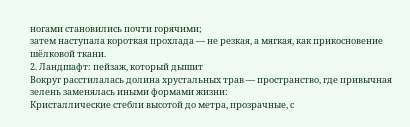ногами становились почти горячими;
затем наступала короткая прохлада — не резкая, а мягкая, как прикосновение шёлковой ткани.
2. Ландшафт: пейзаж, который дышит
Вокруг расстилалась долина хрустальных трав — пространство, где привычная зелень заменялась иными формами жизни:
Кристаллические стебли высотой до метра, прозрачные, с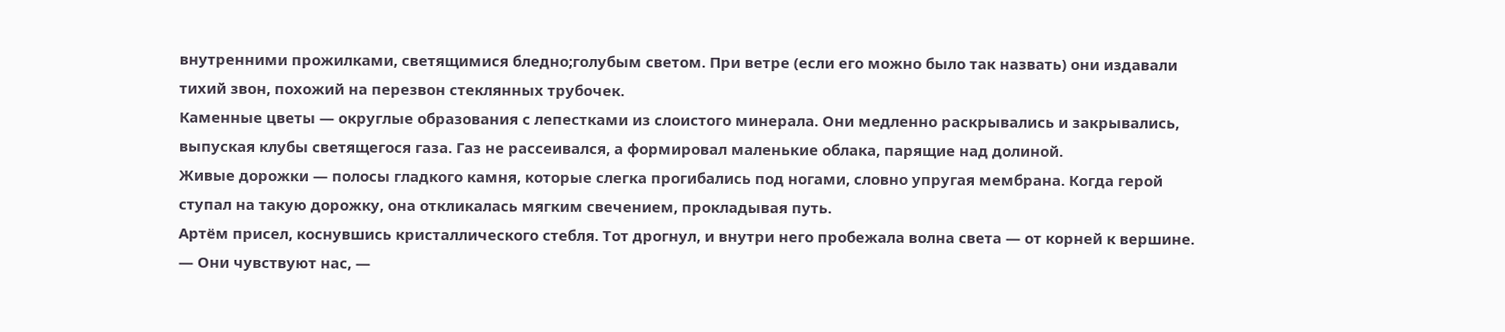внутренними прожилками, светящимися бледно;голубым светом. При ветре (если его можно было так назвать) они издавали тихий звон, похожий на перезвон стеклянных трубочек.
Каменные цветы — округлые образования с лепестками из слоистого минерала. Они медленно раскрывались и закрывались, выпуская клубы светящегося газа. Газ не рассеивался, а формировал маленькие облака, парящие над долиной.
Живые дорожки — полосы гладкого камня, которые слегка прогибались под ногами, словно упругая мембрана. Когда герой ступал на такую дорожку, она откликалась мягким свечением, прокладывая путь.
Артём присел, коснувшись кристаллического стебля. Тот дрогнул, и внутри него пробежала волна света — от корней к вершине.
— Они чувствуют нас, —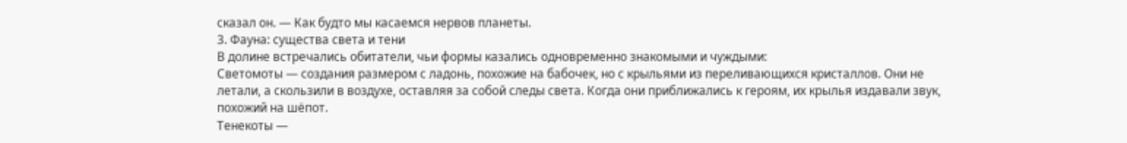сказал он. — Как будто мы касаемся нервов планеты.
3. Фауна: существа света и тени
В долине встречались обитатели, чьи формы казались одновременно знакомыми и чуждыми:
Светомоты — создания размером с ладонь, похожие на бабочек, но с крыльями из переливающихся кристаллов. Они не летали, а скользили в воздухе, оставляя за собой следы света. Когда они приближались к героям, их крылья издавали звук, похожий на шёпот.
Тенекоты —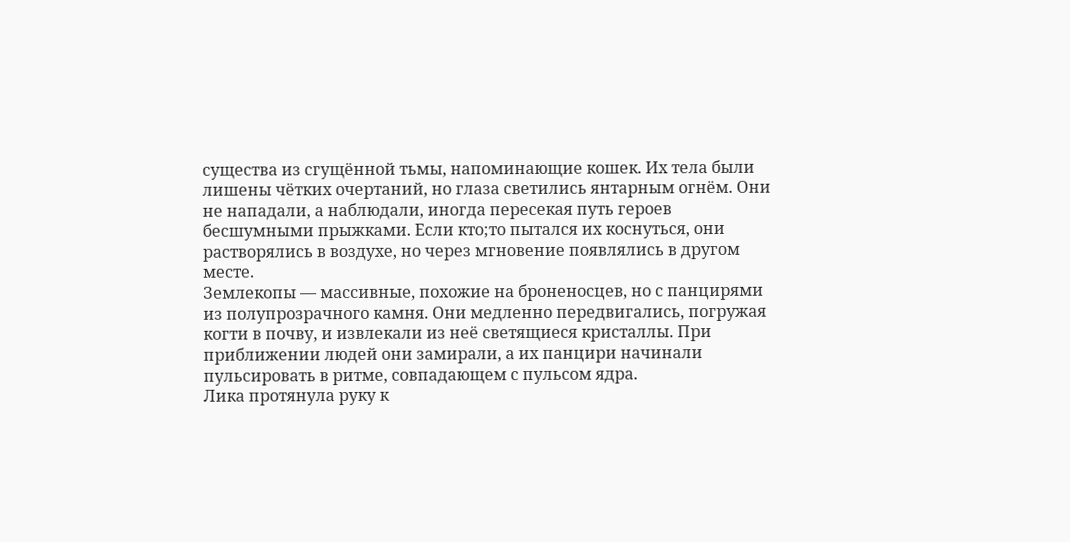существа из сгущённой тьмы, напоминающие кошек. Их тела были лишены чётких очертаний, но глаза светились янтарным огнём. Они не нападали, а наблюдали, иногда пересекая путь героев бесшумными прыжками. Если кто;то пытался их коснуться, они растворялись в воздухе, но через мгновение появлялись в другом месте.
Землекопы — массивные, похожие на броненосцев, но с панцирями из полупрозрачного камня. Они медленно передвигались, погружая когти в почву, и извлекали из неё светящиеся кристаллы. При приближении людей они замирали, а их панцири начинали пульсировать в ритме, совпадающем с пульсом ядра.
Лика протянула руку к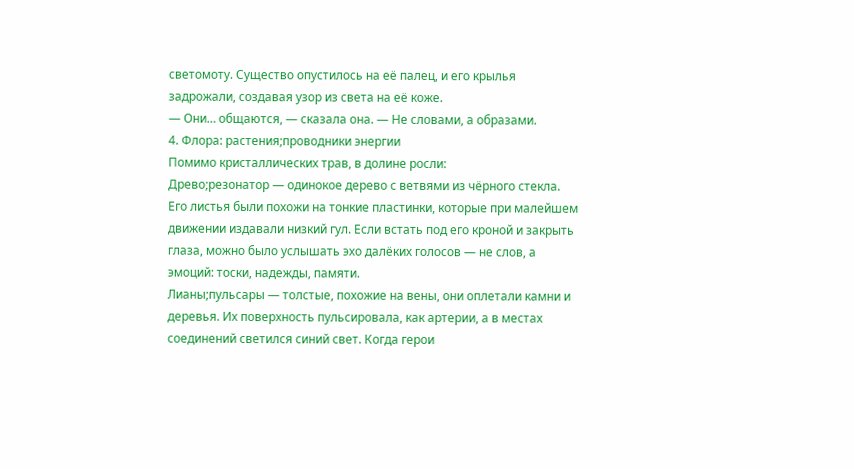светомоту. Существо опустилось на её палец, и его крылья задрожали, создавая узор из света на её коже.
— Они… общаются, — сказала она. — Не словами, а образами.
4. Флора: растения;проводники энергии
Помимо кристаллических трав, в долине росли:
Древо;резонатор — одинокое дерево с ветвями из чёрного стекла. Его листья были похожи на тонкие пластинки, которые при малейшем движении издавали низкий гул. Если встать под его кроной и закрыть глаза, можно было услышать эхо далёких голосов — не слов, а эмоций: тоски, надежды, памяти.
Лианы;пульсары — толстые, похожие на вены, они оплетали камни и деревья. Их поверхность пульсировала, как артерии, а в местах соединений светился синий свет. Когда герои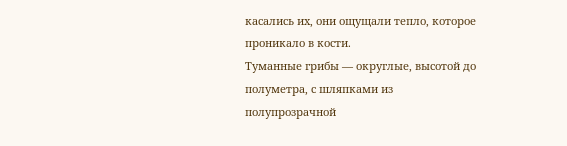касались их, они ощущали тепло, которое проникало в кости.
Туманные грибы — округлые, высотой до полуметра, с шляпками из полупрозрачной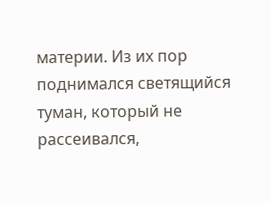материи. Из их пор поднимался светящийся туман, который не рассеивался,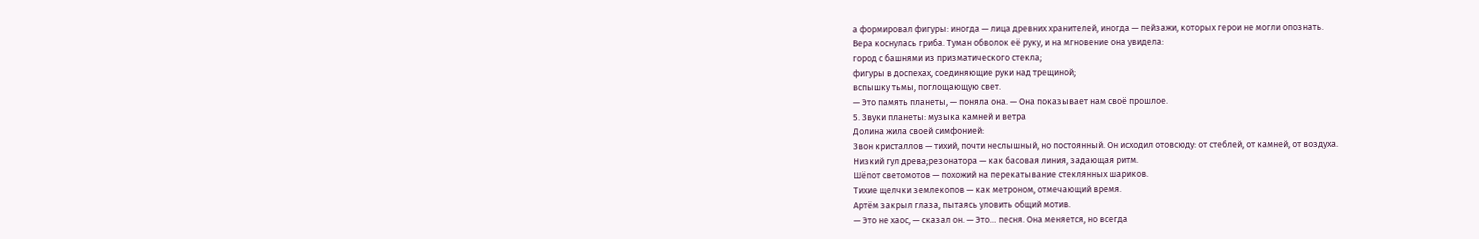а формировал фигуры: иногда — лица древних хранителей, иногда — пейзажи, которых герои не могли опознать.
Вера коснулась гриба. Туман обволок её руку, и на мгновение она увидела:
город с башнями из призматического стекла;
фигуры в доспехах, соединяющие руки над трещиной;
вспышку тьмы, поглощающую свет.
— Это память планеты, — поняла она. — Она показывает нам своё прошлое.
5. Звуки планеты: музыка камней и ветра
Долина жила своей симфонией:
Звон кристаллов — тихий, почти неслышный, но постоянный. Он исходил отовсюду: от стеблей, от камней, от воздуха.
Низкий гул древа;резонатора — как басовая линия, задающая ритм.
Шёпот светомотов — похожий на перекатывание стеклянных шариков.
Тихие щелчки землекопов — как метроном, отмечающий время.
Артём закрыл глаза, пытаясь уловить общий мотив.
— Это не хаос, — сказал он. — Это… песня. Она меняется, но всегда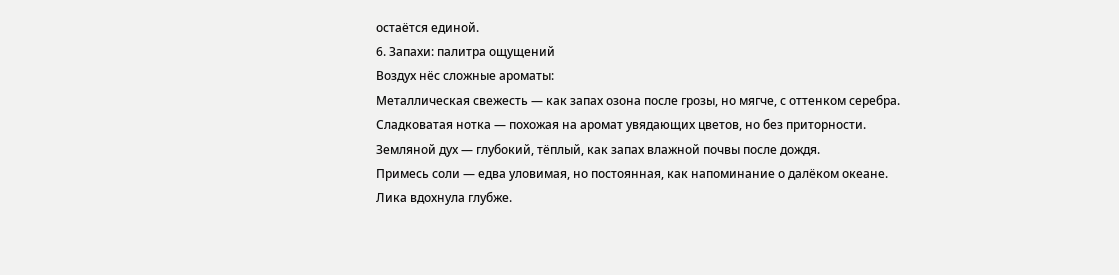остаётся единой.
6. Запахи: палитра ощущений
Воздух нёс сложные ароматы:
Металлическая свежесть — как запах озона после грозы, но мягче, с оттенком серебра.
Сладковатая нотка — похожая на аромат увядающих цветов, но без приторности.
Земляной дух — глубокий, тёплый, как запах влажной почвы после дождя.
Примесь соли — едва уловимая, но постоянная, как напоминание о далёком океане.
Лика вдохнула глубже.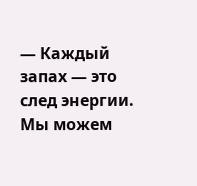— Каждый запах — это след энергии. Мы можем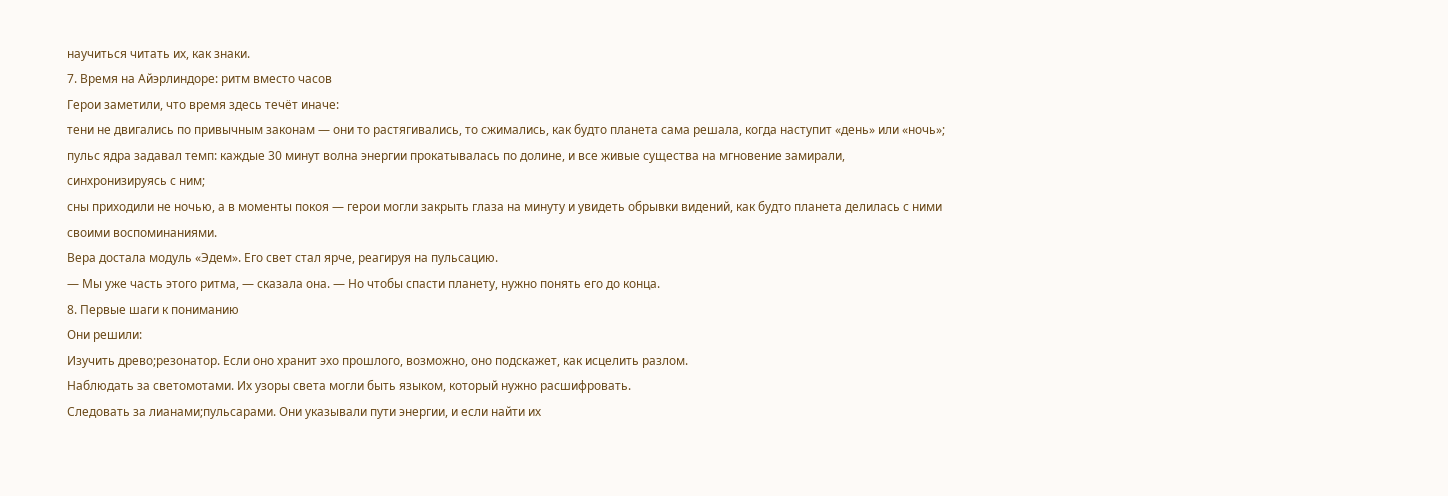научиться читать их, как знаки.
7. Время на Айэрлиндоре: ритм вместо часов
Герои заметили, что время здесь течёт иначе:
тени не двигались по привычным законам — они то растягивались, то сжимались, как будто планета сама решала, когда наступит «день» или «ночь»;
пульс ядра задавал темп: каждые 30 минут волна энергии прокатывалась по долине, и все живые существа на мгновение замирали, синхронизируясь с ним;
сны приходили не ночью, а в моменты покоя — герои могли закрыть глаза на минуту и увидеть обрывки видений, как будто планета делилась с ними своими воспоминаниями.
Вера достала модуль «Эдем». Его свет стал ярче, реагируя на пульсацию.
— Мы уже часть этого ритма, — сказала она. — Но чтобы спасти планету, нужно понять его до конца.
8. Первые шаги к пониманию
Они решили:
Изучить древо;резонатор. Если оно хранит эхо прошлого, возможно, оно подскажет, как исцелить разлом.
Наблюдать за светомотами. Их узоры света могли быть языком, который нужно расшифровать.
Следовать за лианами;пульсарами. Они указывали пути энергии, и если найти их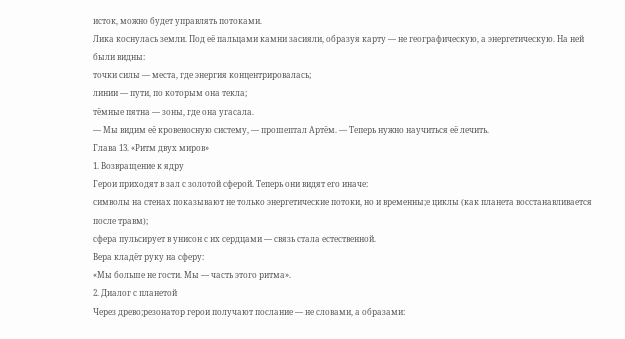исток, можно будет управлять потоками.
Лика коснулась земли. Под её пальцами камни засияли, образуя карту — не географическую, а энергетическую. На ней были видны:
точки силы — места, где энергия концентрировалась;
линии — пути, по которым она текла;
тёмные пятна — зоны, где она угасала.
— Мы видим её кровеносную систему, — прошептал Артём. — Теперь нужно научиться её лечить.
Глава 13. «Ритм двух миров»
1. Возвращение к ядру
Герои приходят в зал с золотой сферой. Теперь они видят его иначе:
символы на стенах показывают не только энергетические потоки, но и временны;е циклы (как планета восстанавливается после травм);
сфера пульсирует в унисон с их сердцами — связь стала естественной.
Вера кладёт руку на сферу:
«Мы больше не гости. Мы — часть этого ритма».
2. Диалог с планетой
Через древо;резонатор герои получают послание — не словами, а образами: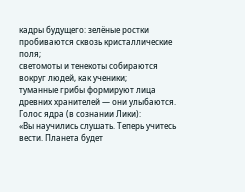кадры будущего: зелёные ростки пробиваются сквозь кристаллические поля;
светомоты и тенекоты собираются вокруг людей, как ученики;
туманные грибы формируют лица древних хранителей — они улыбаются.
Голос ядра (в сознании Лики):
«Вы научились слушать. Теперь учитесь вести. Планета будет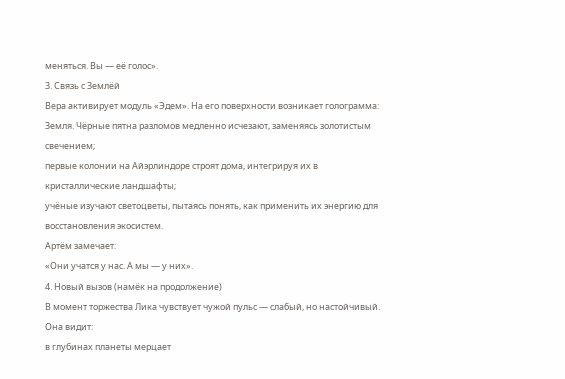меняться. Вы — её голос».
3. Связь с Землёй
Вера активирует модуль «Эдем». На его поверхности возникает голограмма:
Земля. Чёрные пятна разломов медленно исчезают, заменяясь золотистым свечением;
первые колонии на Айэрлиндоре строят дома, интегрируя их в кристаллические ландшафты;
учёные изучают светоцветы, пытаясь понять, как применить их энергию для восстановления экосистем.
Артём замечает:
«Они учатся у нас. А мы — у них».
4. Новый вызов (намёк на продолжение)
В момент торжества Лика чувствует чужой пульс — слабый, но настойчивый. Она видит:
в глубинах планеты мерцает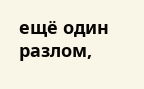ещё один разлом,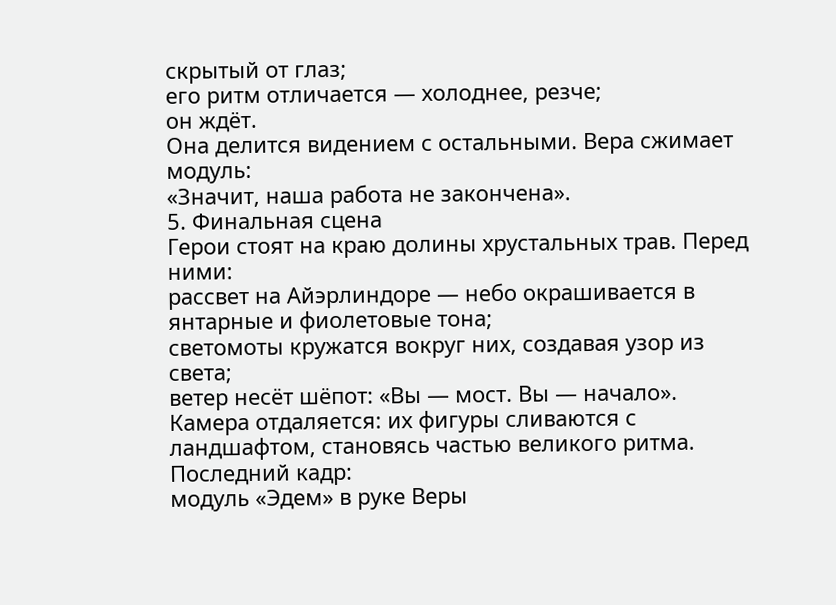скрытый от глаз;
его ритм отличается — холоднее, резче;
он ждёт.
Она делится видением с остальными. Вера сжимает модуль:
«Значит, наша работа не закончена».
5. Финальная сцена
Герои стоят на краю долины хрустальных трав. Перед ними:
рассвет на Айэрлиндоре — небо окрашивается в янтарные и фиолетовые тона;
светомоты кружатся вокруг них, создавая узор из света;
ветер несёт шёпот: «Вы — мост. Вы — начало».
Камера отдаляется: их фигуры сливаются с ландшафтом, становясь частью великого ритма.
Последний кадр:
модуль «Эдем» в руке Веры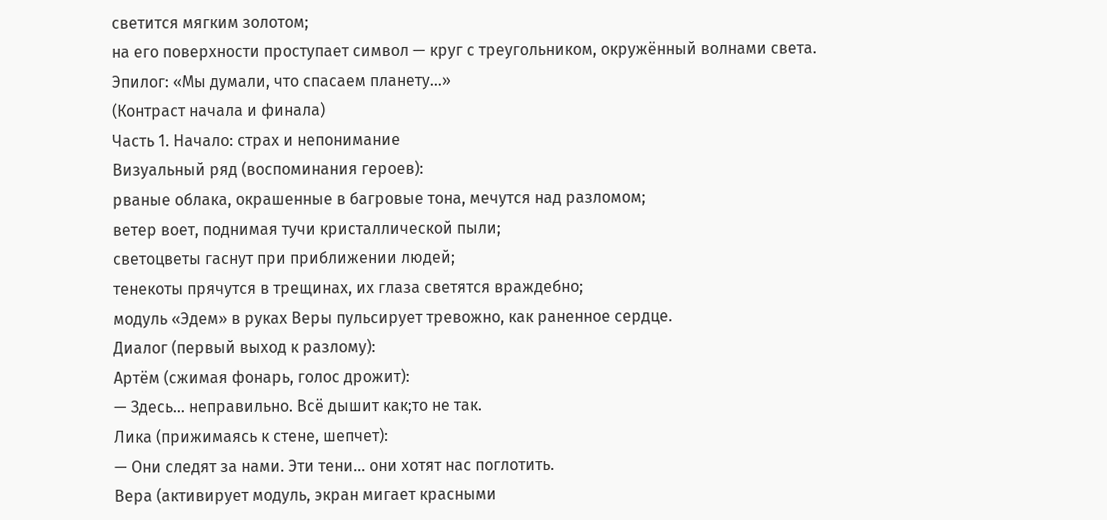светится мягким золотом;
на его поверхности проступает символ — круг с треугольником, окружённый волнами света.
Эпилог: «Мы думали, что спасаем планету…»
(Контраст начала и финала)
Часть 1. Начало: страх и непонимание
Визуальный ряд (воспоминания героев):
рваные облака, окрашенные в багровые тона, мечутся над разломом;
ветер воет, поднимая тучи кристаллической пыли;
светоцветы гаснут при приближении людей;
тенекоты прячутся в трещинах, их глаза светятся враждебно;
модуль «Эдем» в руках Веры пульсирует тревожно, как раненное сердце.
Диалог (первый выход к разлому):
Артём (сжимая фонарь, голос дрожит):
— Здесь… неправильно. Всё дышит как;то не так.
Лика (прижимаясь к стене, шепчет):
— Они следят за нами. Эти тени… они хотят нас поглотить.
Вера (активирует модуль, экран мигает красными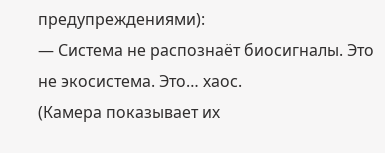предупреждениями):
— Система не распознаёт биосигналы. Это не экосистема. Это… хаос.
(Камера показывает их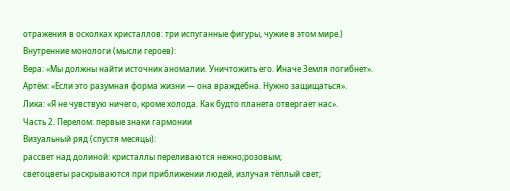отражения в осколках кристаллов: три испуганные фигуры, чужие в этом мире.)
Внутренние монологи (мысли героев):
Вера: «Мы должны найти источник аномалии. Уничтожить его. Иначе Земля погибнет».
Артём: «Если это разумная форма жизни — она враждебна. Нужно защищаться».
Лика: «Я не чувствую ничего, кроме холода. Как будто планета отвергает нас».
Часть 2. Перелом: первые знаки гармонии
Визуальный ряд (спустя месяцы):
рассвет над долиной: кристаллы переливаются нежно;розовым;
светоцветы раскрываются при приближении людей, излучая тёплый свет;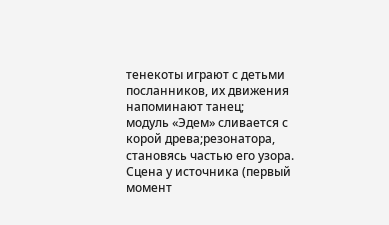тенекоты играют с детьми посланников, их движения напоминают танец;
модуль «Эдем» сливается с корой древа;резонатора, становясь частью его узора.
Сцена у источника (первый момент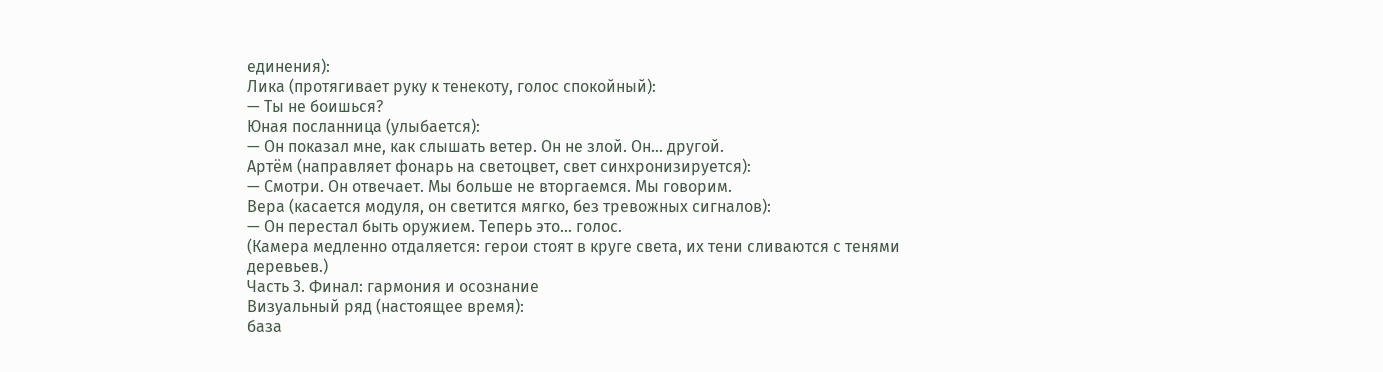единения):
Лика (протягивает руку к тенекоту, голос спокойный):
— Ты не боишься?
Юная посланница (улыбается):
— Он показал мне, как слышать ветер. Он не злой. Он… другой.
Артём (направляет фонарь на светоцвет, свет синхронизируется):
— Смотри. Он отвечает. Мы больше не вторгаемся. Мы говорим.
Вера (касается модуля, он светится мягко, без тревожных сигналов):
— Он перестал быть оружием. Теперь это… голос.
(Камера медленно отдаляется: герои стоят в круге света, их тени сливаются с тенями деревьев.)
Часть 3. Финал: гармония и осознание
Визуальный ряд (настоящее время):
база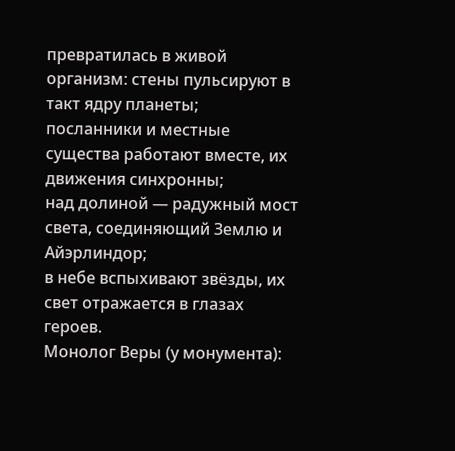превратилась в живой организм: стены пульсируют в такт ядру планеты;
посланники и местные существа работают вместе, их движения синхронны;
над долиной — радужный мост света, соединяющий Землю и Айэрлиндор;
в небе вспыхивают звёзды, их свет отражается в глазах героев.
Монолог Веры (у монумента):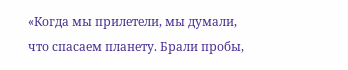«Когда мы прилетели, мы думали, что спасаем планету. Брали пробы,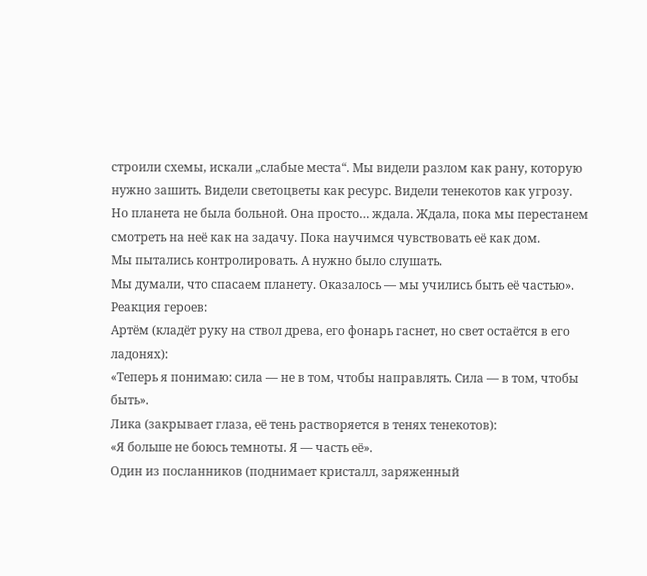строили схемы, искали „слабые места“. Мы видели разлом как рану, которую нужно зашить. Видели светоцветы как ресурс. Видели тенекотов как угрозу.
Но планета не была больной. Она просто… ждала. Ждала, пока мы перестанем смотреть на неё как на задачу. Пока научимся чувствовать её как дом.
Мы пытались контролировать. А нужно было слушать.
Мы думали, что спасаем планету. Оказалось — мы учились быть её частью».
Реакция героев:
Артём (кладёт руку на ствол древа, его фонарь гаснет, но свет остаётся в его ладонях):
«Теперь я понимаю: сила — не в том, чтобы направлять. Сила — в том, чтобы быть».
Лика (закрывает глаза, её тень растворяется в тенях тенекотов):
«Я больше не боюсь темноты. Я — часть её».
Один из посланников (поднимает кристалл, заряженный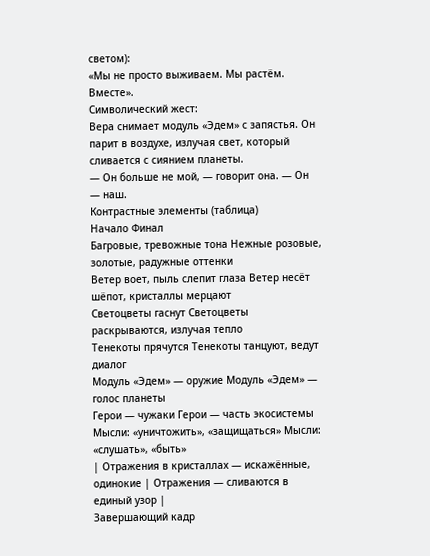светом):
«Мы не просто выживаем. Мы растём. Вместе».
Символический жест:
Вера снимает модуль «Эдем» с запястья. Он парит в воздухе, излучая свет, который сливается с сиянием планеты.
— Он больше не мой, — говорит она. — Он — наш.
Контрастные элементы (таблица)
Начало Финал
Багровые, тревожные тона Нежные розовые, золотые, радужные оттенки
Ветер воет, пыль слепит глаза Ветер несёт шёпот, кристаллы мерцают
Светоцветы гаснут Светоцветы раскрываются, излучая тепло
Тенекоты прячутся Тенекоты танцуют, ведут диалог
Модуль «Эдем» — оружие Модуль «Эдем» — голос планеты
Герои — чужаки Герои — часть экосистемы
Мысли: «уничтожить», «защищаться» Мысли: «слушать», «быть»
| Отражения в кристаллах — искажённые, одинокие | Отражения — сливаются в единый узор |
Завершающий кадр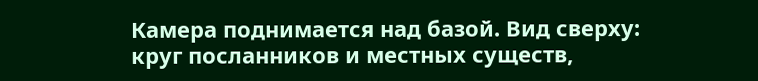Камера поднимается над базой. Вид сверху:
круг посланников и местных существ,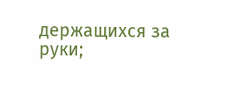держащихся за руки;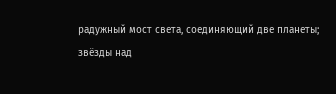радужный мост света, соединяющий две планеты;
звёзды над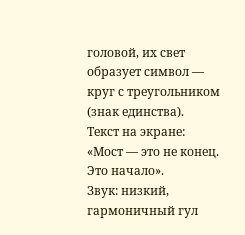головой, их свет образует символ — круг с треугольником (знак единства).
Текст на экране:
«Мост — это не конец. Это начало».
Звук: низкий, гармоничный гул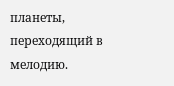планеты, переходящий в мелодию.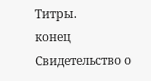Титры.
конец
Свидетельство о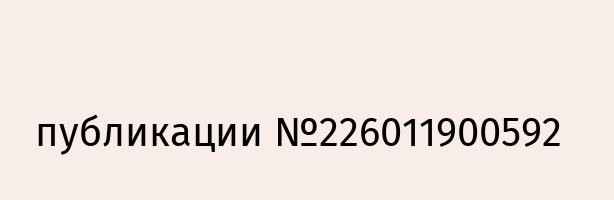публикации №226011900592